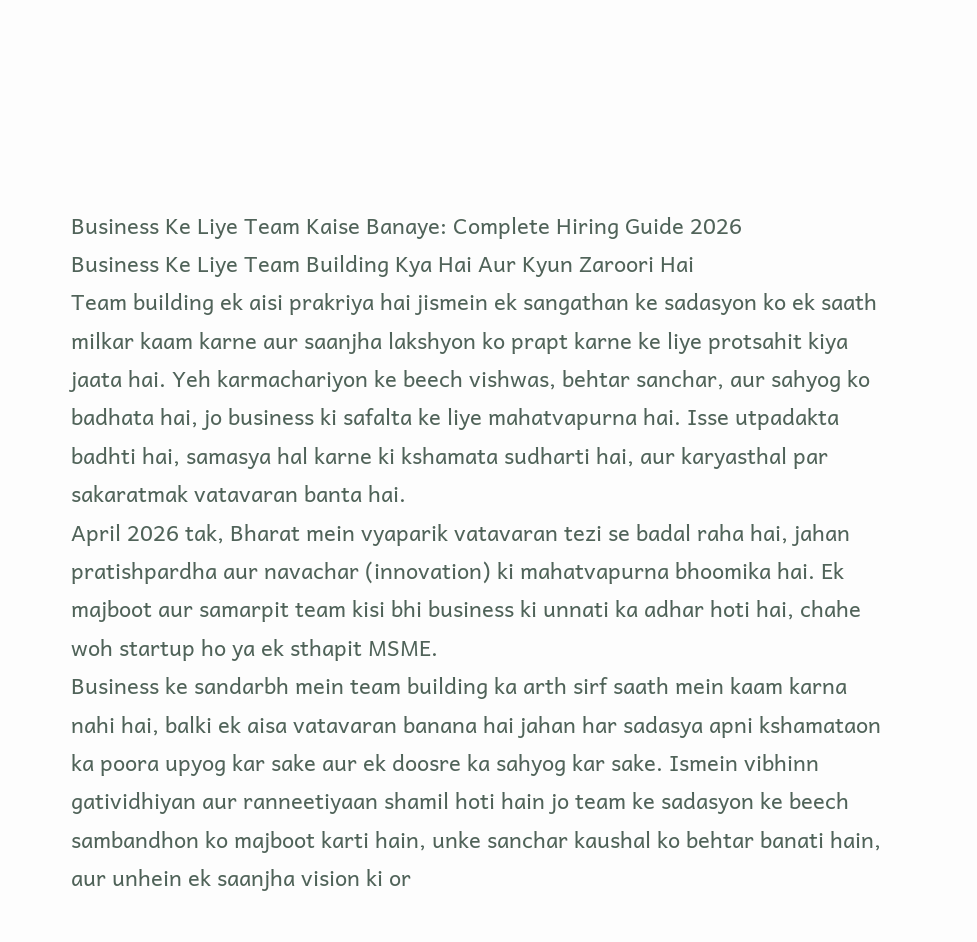Business Ke Liye Team Kaise Banaye: Complete Hiring Guide 2026
Business Ke Liye Team Building Kya Hai Aur Kyun Zaroori Hai
Team building ek aisi prakriya hai jismein ek sangathan ke sadasyon ko ek saath milkar kaam karne aur saanjha lakshyon ko prapt karne ke liye protsahit kiya jaata hai. Yeh karmachariyon ke beech vishwas, behtar sanchar, aur sahyog ko badhata hai, jo business ki safalta ke liye mahatvapurna hai. Isse utpadakta badhti hai, samasya hal karne ki kshamata sudharti hai, aur karyasthal par sakaratmak vatavaran banta hai.
April 2026 tak, Bharat mein vyaparik vatavaran tezi se badal raha hai, jahan pratishpardha aur navachar (innovation) ki mahatvapurna bhoomika hai. Ek majboot aur samarpit team kisi bhi business ki unnati ka adhar hoti hai, chahe woh startup ho ya ek sthapit MSME.
Business ke sandarbh mein team building ka arth sirf saath mein kaam karna nahi hai, balki ek aisa vatavaran banana hai jahan har sadasya apni kshamataon ka poora upyog kar sake aur ek doosre ka sahyog kar sake. Ismein vibhinn gatividhiyan aur ranneetiyaan shamil hoti hain jo team ke sadasyon ke beech sambandhon ko majboot karti hain, unke sanchar kaushal ko behtar banati hain, aur unhein ek saanjha vision ki or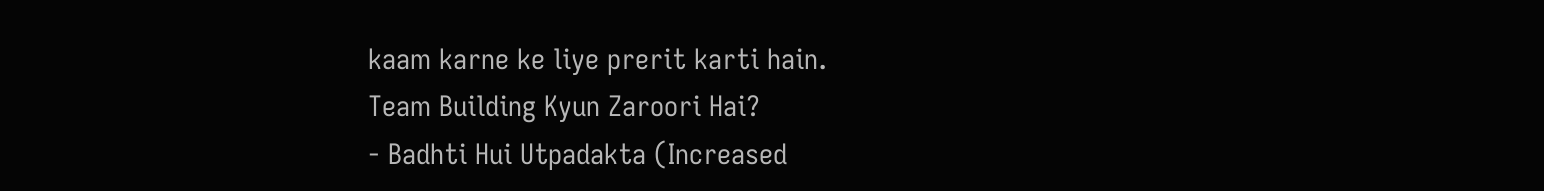kaam karne ke liye prerit karti hain.
Team Building Kyun Zaroori Hai?
- Badhti Hui Utpadakta (Increased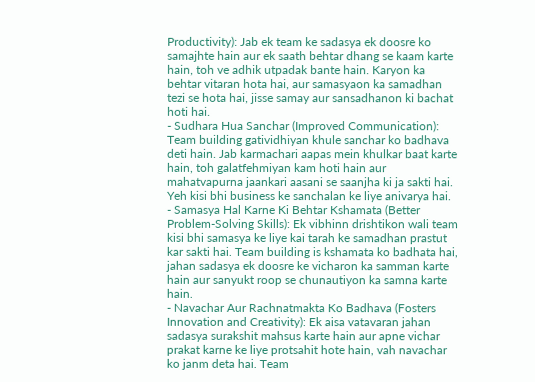Productivity): Jab ek team ke sadasya ek doosre ko samajhte hain aur ek saath behtar dhang se kaam karte hain, toh ve adhik utpadak bante hain. Karyon ka behtar vitaran hota hai, aur samasyaon ka samadhan tezi se hota hai, jisse samay aur sansadhanon ki bachat hoti hai.
- Sudhara Hua Sanchar (Improved Communication): Team building gatividhiyan khule sanchar ko badhava deti hain. Jab karmachari aapas mein khulkar baat karte hain, toh galatfehmiyan kam hoti hain aur mahatvapurna jaankari aasani se saanjha ki ja sakti hai. Yeh kisi bhi business ke sanchalan ke liye anivarya hai.
- Samasya Hal Karne Ki Behtar Kshamata (Better Problem-Solving Skills): Ek vibhinn drishtikon wali team kisi bhi samasya ke liye kai tarah ke samadhan prastut kar sakti hai. Team building is kshamata ko badhata hai, jahan sadasya ek doosre ke vicharon ka samman karte hain aur sanyukt roop se chunautiyon ka samna karte hain.
- Navachar Aur Rachnatmakta Ko Badhava (Fosters Innovation and Creativity): Ek aisa vatavaran jahan sadasya surakshit mahsus karte hain aur apne vichar prakat karne ke liye protsahit hote hain, vah navachar ko janm deta hai. Team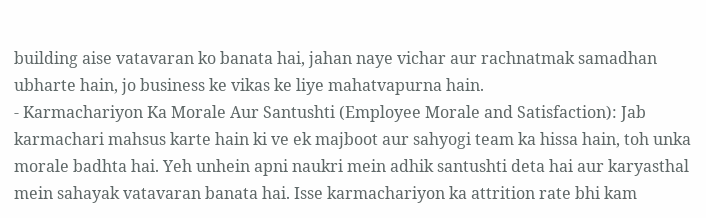building aise vatavaran ko banata hai, jahan naye vichar aur rachnatmak samadhan ubharte hain, jo business ke vikas ke liye mahatvapurna hain.
- Karmachariyon Ka Morale Aur Santushti (Employee Morale and Satisfaction): Jab karmachari mahsus karte hain ki ve ek majboot aur sahyogi team ka hissa hain, toh unka morale badhta hai. Yeh unhein apni naukri mein adhik santushti deta hai aur karyasthal mein sahayak vatavaran banata hai. Isse karmachariyon ka attrition rate bhi kam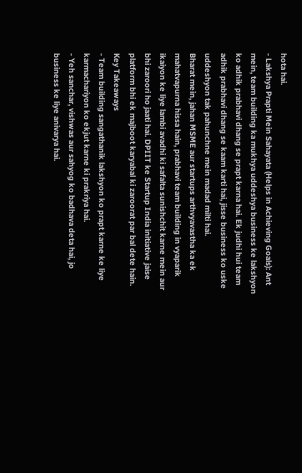hota hai.
- Lakshya Prapti Mein Sahayata (Helps in Achieving Goals): Ant mein, team building ka mukhya uddeshya business ke lakshyon ko adhik prabhavi dhang se prapt karna hai. Ek judhi hui team adhik prabhavi dhang se kaam karti hai, jisse business ko uske uddeshyon tak pahunchne mein madad milti hai.
Bharat mein, jahan MSME aur startups arthvyavastha ka ek mahatvapurna hissa hain, prabhavi team building in vyaparik ikaiyon ke liye lambi avadhi ki safalta sunishchit karne mein aur bhi zaroori ho jaati hai. DPIIT ke Startup India initiative jaise platform bhi ek majboot karyabal ki zaroorat par bal dete hain.
Key Takeaways
- Team building sangathanik lakshyon ko prapt karne ke liye karmachariyon ko ekjut karne ki prakriya hai.
- Yeh sanchar, vishwas aur sahyog ko badhava deta hai, jo business ke liye anivarya hai.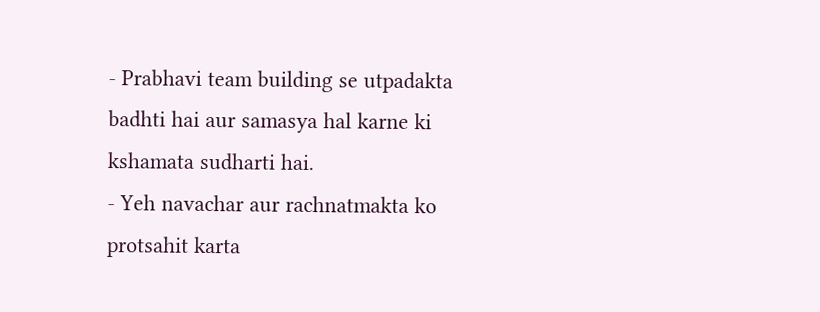- Prabhavi team building se utpadakta badhti hai aur samasya hal karne ki kshamata sudharti hai.
- Yeh navachar aur rachnatmakta ko protsahit karta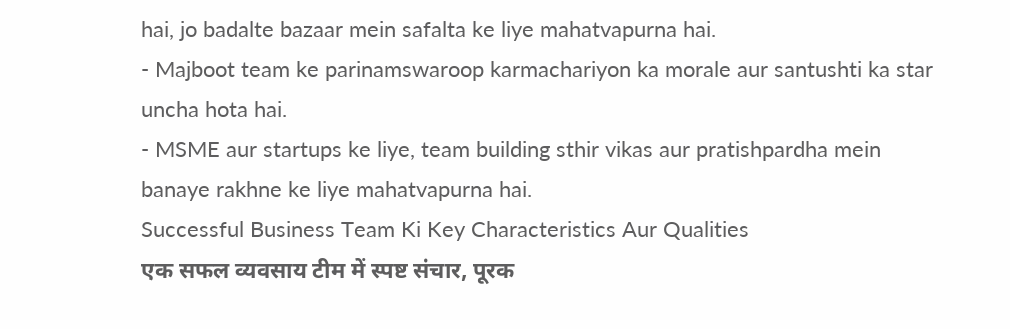hai, jo badalte bazaar mein safalta ke liye mahatvapurna hai.
- Majboot team ke parinamswaroop karmachariyon ka morale aur santushti ka star uncha hota hai.
- MSME aur startups ke liye, team building sthir vikas aur pratishpardha mein banaye rakhne ke liye mahatvapurna hai.
Successful Business Team Ki Key Characteristics Aur Qualities
एक सफल व्यवसाय टीम में स्पष्ट संचार, पूरक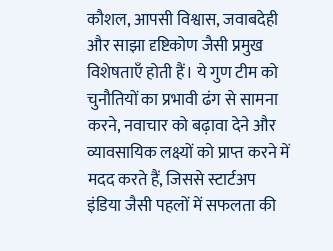कौशल, आपसी विश्वास, जवाबदेही और साझा दृष्टिकोण जैसी प्रमुख विशेषताएँ होती हैं। ये गुण टीम को चुनौतियों का प्रभावी ढंग से सामना करने, नवाचार को बढ़ावा देने और व्यावसायिक लक्ष्यों को प्राप्त करने में मदद करते हैं, जिससे स्टार्टअप इंडिया जैसी पहलों में सफलता की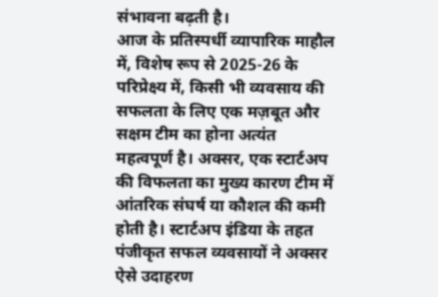संभावना बढ़ती है।
आज के प्रतिस्पर्धी व्यापारिक माहौल में, विशेष रूप से 2025-26 के परिप्रेक्ष्य में, किसी भी व्यवसाय की सफलता के लिए एक मज़बूत और सक्षम टीम का होना अत्यंत महत्वपूर्ण है। अक्सर, एक स्टार्टअप की विफलता का मुख्य कारण टीम में आंतरिक संघर्ष या कौशल की कमी होती है। स्टार्टअप इंडिया के तहत पंजीकृत सफल व्यवसायों ने अक्सर ऐसे उदाहरण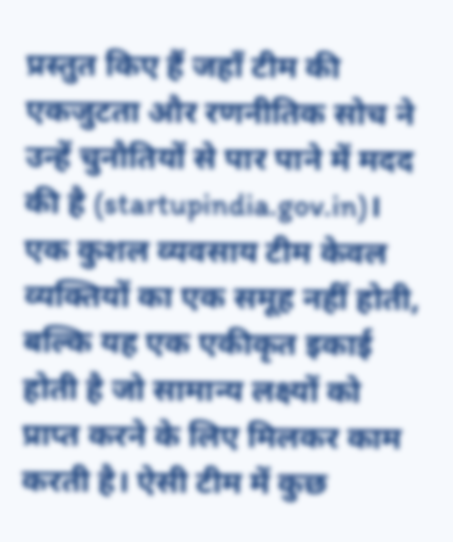प्रस्तुत किए हैं जहाँ टीम की एकजुटता और रणनीतिक सोच ने उन्हें चुनौतियों से पार पाने में मदद की है (startupindia.gov.in)।
एक कुशल व्यवसाय टीम केवल व्यक्तियों का एक समूह नहीं होती, बल्कि यह एक एकीकृत इकाई होती है जो सामान्य लक्ष्यों को प्राप्त करने के लिए मिलकर काम करती है। ऐसी टीम में कुछ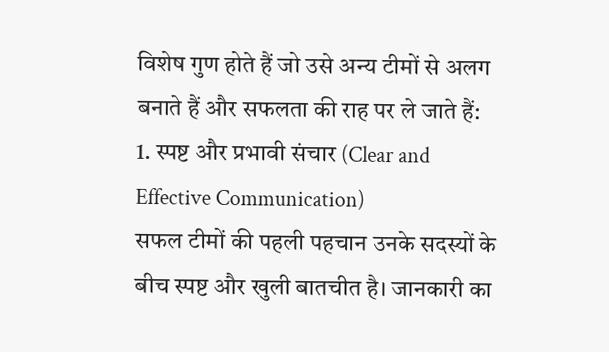विशेष गुण होते हैं जो उसे अन्य टीमों से अलग बनाते हैं और सफलता की राह पर ले जाते हैं:
1. स्पष्ट और प्रभावी संचार (Clear and Effective Communication)
सफल टीमों की पहली पहचान उनके सदस्यों के बीच स्पष्ट और खुली बातचीत है। जानकारी का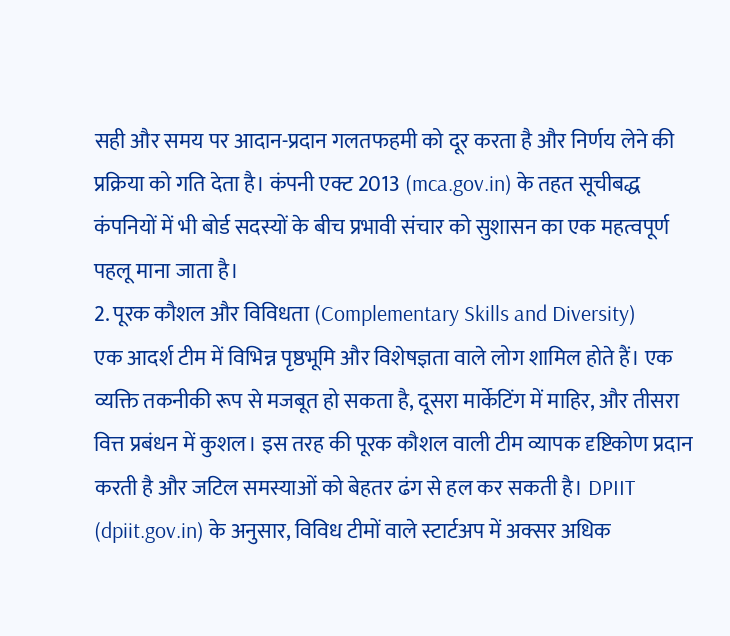सही और समय पर आदान-प्रदान गलतफहमी को दूर करता है और निर्णय लेने की प्रक्रिया को गति देता है। कंपनी एक्ट 2013 (mca.gov.in) के तहत सूचीबद्ध कंपनियों में भी बोर्ड सदस्यों के बीच प्रभावी संचार को सुशासन का एक महत्वपूर्ण पहलू माना जाता है।
2. पूरक कौशल और विविधता (Complementary Skills and Diversity)
एक आदर्श टीम में विभिन्न पृष्ठभूमि और विशेषज्ञता वाले लोग शामिल होते हैं। एक व्यक्ति तकनीकी रूप से मजबूत हो सकता है, दूसरा मार्केटिंग में माहिर, और तीसरा वित्त प्रबंधन में कुशल। इस तरह की पूरक कौशल वाली टीम व्यापक दृष्टिकोण प्रदान करती है और जटिल समस्याओं को बेहतर ढंग से हल कर सकती है। DPIIT (dpiit.gov.in) के अनुसार, विविध टीमों वाले स्टार्टअप में अक्सर अधिक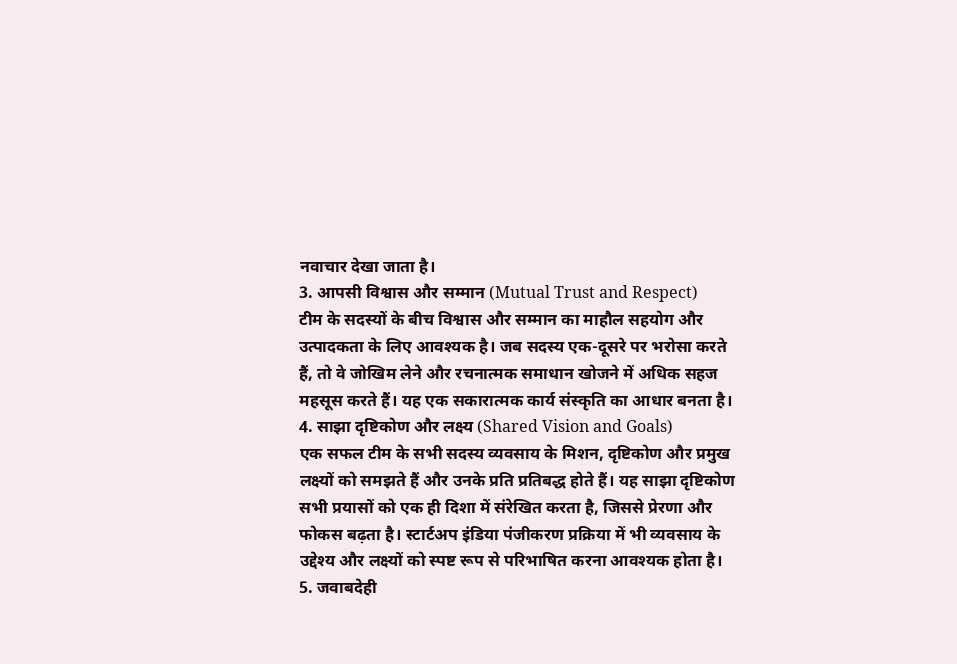नवाचार देखा जाता है।
3. आपसी विश्वास और सम्मान (Mutual Trust and Respect)
टीम के सदस्यों के बीच विश्वास और सम्मान का माहौल सहयोग और उत्पादकता के लिए आवश्यक है। जब सदस्य एक-दूसरे पर भरोसा करते हैं, तो वे जोखिम लेने और रचनात्मक समाधान खोजने में अधिक सहज महसूस करते हैं। यह एक सकारात्मक कार्य संस्कृति का आधार बनता है।
4. साझा दृष्टिकोण और लक्ष्य (Shared Vision and Goals)
एक सफल टीम के सभी सदस्य व्यवसाय के मिशन, दृष्टिकोण और प्रमुख लक्ष्यों को समझते हैं और उनके प्रति प्रतिबद्ध होते हैं। यह साझा दृष्टिकोण सभी प्रयासों को एक ही दिशा में संरेखित करता है, जिससे प्रेरणा और फोकस बढ़ता है। स्टार्टअप इंडिया पंजीकरण प्रक्रिया में भी व्यवसाय के उद्देश्य और लक्ष्यों को स्पष्ट रूप से परिभाषित करना आवश्यक होता है।
5. जवाबदेही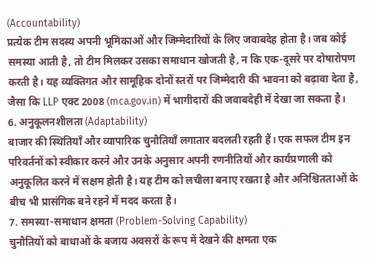(Accountability)
प्रत्येक टीम सदस्य अपनी भूमिकाओं और जिम्मेदारियों के लिए जवाबदेह होता है। जब कोई समस्या आती है, तो टीम मिलकर उसका समाधान खोजती है, न कि एक-दूसरे पर दोषारोपण करती है। यह व्यक्तिगत और सामूहिक दोनों स्तरों पर जिम्मेदारी की भावना को बढ़ावा देता है, जैसा कि LLP एक्ट 2008 (mca.gov.in) में भागीदारों की जवाबदेही में देखा जा सकता है।
6. अनुकूलनशीलता (Adaptability)
बाजार की स्थितियाँ और व्यापारिक चुनौतियाँ लगातार बदलती रहती हैं। एक सफल टीम इन परिवर्तनों को स्वीकार करने और उनके अनुसार अपनी रणनीतियों और कार्यप्रणाली को अनुकूलित करने में सक्षम होती है। यह टीम को लचीला बनाए रखता है और अनिश्चितताओं के बीच भी प्रासंगिक बने रहने में मदद करता है।
7. समस्या-समाधान क्षमता (Problem-Solving Capability)
चुनौतियों को बाधाओं के बजाय अवसरों के रूप में देखने की क्षमता एक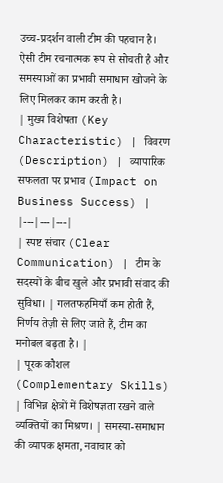उच्च-प्रदर्शन वाली टीम की पहचान है। ऐसी टीम रचनात्मक रूप से सोचती है और समस्याओं का प्रभावी समाधान खोजने के लिए मिलकर काम करती है।
| मुख्य विशेषता (Key Characteristic) | विवरण (Description) | व्यापारिक सफलता पर प्रभाव (Impact on Business Success) |
|---|---|---|
| स्पष्ट संचार (Clear Communication) | टीम के सदस्यों के बीच खुले और प्रभावी संवाद की सुविधा। | गलतफहमियाँ कम होती हैं, निर्णय तेज़ी से लिए जाते हैं, टीम का मनोबल बढ़ता है। |
| पूरक कौशल (Complementary Skills) | विभिन्न क्षेत्रों में विशेषज्ञता रखने वाले व्यक्तियों का मिश्रण। | समस्या-समाधान की व्यापक क्षमता, नवाचार को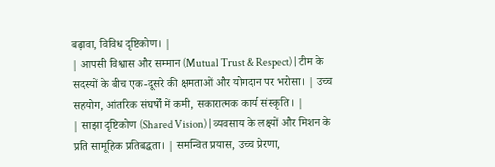बढ़ावा, विविध दृष्टिकोण। |
| आपसी विश्वास और सम्मान (Mutual Trust & Respect) | टीम के सदस्यों के बीच एक-दूसरे की क्षमताओं और योगदान पर भरोसा। | उच्च सहयोग, आंतरिक संघर्षों में कमी, सकारात्मक कार्य संस्कृति। |
| साझा दृष्टिकोण (Shared Vision) | व्यवसाय के लक्ष्यों और मिशन के प्रति सामूहिक प्रतिबद्धता। | समन्वित प्रयास, उच्च प्रेरणा,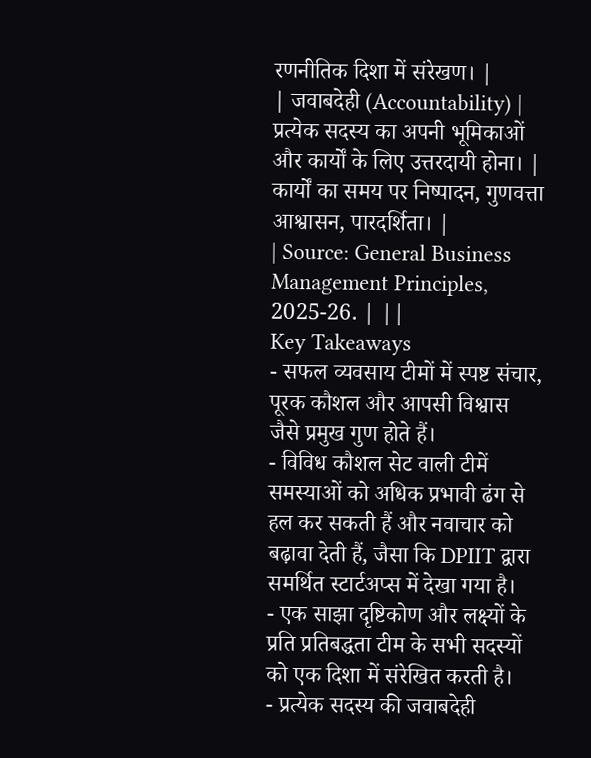रणनीतिक दिशा में संरेखण। |
| जवाबदेही (Accountability) | प्रत्येक सदस्य का अपनी भूमिकाओं और कार्यों के लिए उत्तरदायी होना। | कार्यों का समय पर निष्पादन, गुणवत्ता आश्वासन, पारदर्शिता। |
| Source: General Business Management Principles, 2025-26. | ||
Key Takeaways
- सफल व्यवसाय टीमों में स्पष्ट संचार, पूरक कौशल और आपसी विश्वास जैसे प्रमुख गुण होते हैं।
- विविध कौशल सेट वाली टीमें समस्याओं को अधिक प्रभावी ढंग से हल कर सकती हैं और नवाचार को बढ़ावा देती हैं, जैसा कि DPIIT द्वारा समर्थित स्टार्टअप्स में देखा गया है।
- एक साझा दृष्टिकोण और लक्ष्यों के प्रति प्रतिबद्धता टीम के सभी सदस्यों को एक दिशा में संरेखित करती है।
- प्रत्येक सदस्य की जवाबदेही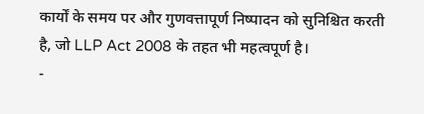कार्यों के समय पर और गुणवत्तापूर्ण निष्पादन को सुनिश्चित करती है, जो LLP Act 2008 के तहत भी महत्वपूर्ण है।
-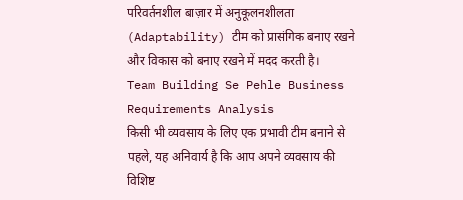परिवर्तनशील बाज़ार में अनुकूलनशीलता (Adaptability) टीम को प्रासंगिक बनाए रखने और विकास को बनाए रखने में मदद करती है।
Team Building Se Pehle Business Requirements Analysis
किसी भी व्यवसाय के लिए एक प्रभावी टीम बनाने से पहले, यह अनिवार्य है कि आप अपने व्यवसाय की विशिष्ट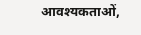आवश्यकताओं,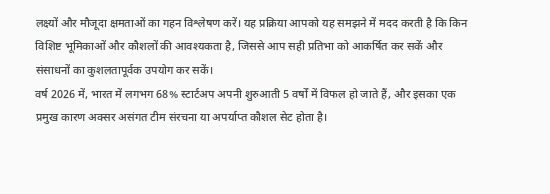लक्ष्यों और मौजूदा क्षमताओं का गहन विश्लेषण करें। यह प्रक्रिया आपको यह समझने में मदद करती है कि किन विशिष्ट भूमिकाओं और कौशलों की आवश्यकता है, जिससे आप सही प्रतिभा को आकर्षित कर सकें और संसाधनों का कुशलतापूर्वक उपयोग कर सकें।
वर्ष 2026 में, भारत में लगभग 68% स्टार्टअप अपनी शुरुआती 5 वर्षों में विफल हो जाते हैं, और इसका एक प्रमुख कारण अक्सर असंगत टीम संरचना या अपर्याप्त कौशल सेट होता है।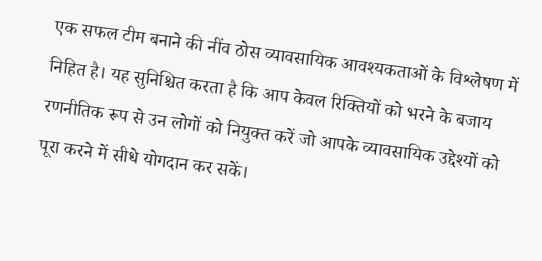एक सफल टीम बनाने की नींव ठोस व्यावसायिक आवश्यकताओं के विश्लेषण में निहित है। यह सुनिश्चित करता है कि आप केवल रिक्तियों को भरने के बजाय रणनीतिक रूप से उन लोगों को नियुक्त करें जो आपके व्यावसायिक उद्देश्यों को पूरा करने में सीधे योगदान कर सकें।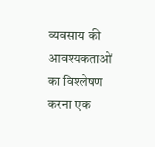व्यवसाय की आवश्यकताओं का विश्लेषण करना एक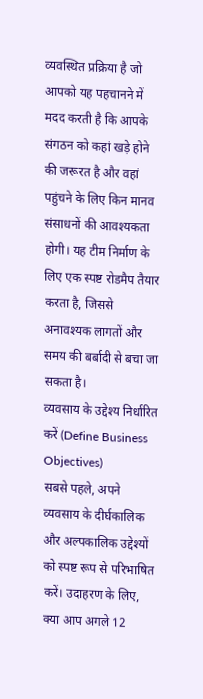व्यवस्थित प्रक्रिया है जो आपको यह पहचानने में मदद करती है कि आपके संगठन को कहां खड़े होने की जरूरत है और वहां पहुंचने के लिए किन मानव संसाधनों की आवश्यकता होगी। यह टीम निर्माण के लिए एक स्पष्ट रोडमैप तैयार करता है, जिससे अनावश्यक लागतों और समय की बर्बादी से बचा जा सकता है।
व्यवसाय के उद्देश्य निर्धारित करें (Define Business Objectives)
सबसे पहले, अपने व्यवसाय के दीर्घकालिक और अल्पकालिक उद्देश्यों को स्पष्ट रूप से परिभाषित करें। उदाहरण के लिए, क्या आप अगले 12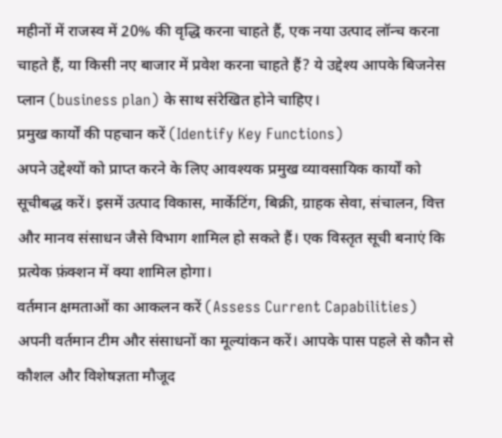महीनों में राजस्व में 20% की वृद्धि करना चाहते हैं, एक नया उत्पाद लॉन्च करना चाहते हैं, या किसी नए बाजार में प्रवेश करना चाहते हैं? ये उद्देश्य आपके बिजनेस प्लान (business plan) के साथ संरेखित होने चाहिए।
प्रमुख कार्यों की पहचान करें (Identify Key Functions)
अपने उद्देश्यों को प्राप्त करने के लिए आवश्यक प्रमुख व्यावसायिक कार्यों को सूचीबद्ध करें। इसमें उत्पाद विकास, मार्केटिंग, बिक्री, ग्राहक सेवा, संचालन, वित्त और मानव संसाधन जैसे विभाग शामिल हो सकते हैं। एक विस्तृत सूची बनाएं कि प्रत्येक फ़ंक्शन में क्या शामिल होगा।
वर्तमान क्षमताओं का आकलन करें (Assess Current Capabilities)
अपनी वर्तमान टीम और संसाधनों का मूल्यांकन करें। आपके पास पहले से कौन से कौशल और विशेषज्ञता मौजूद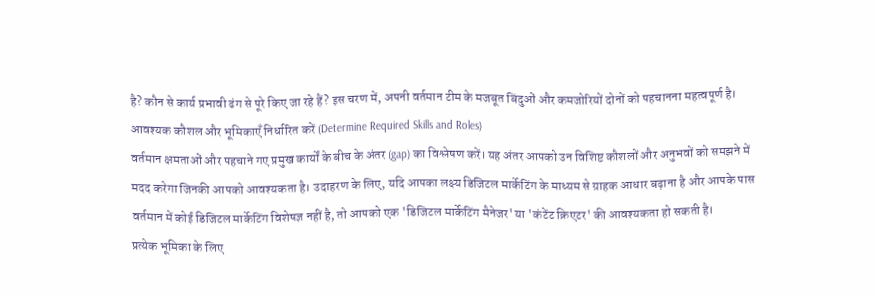है? कौन से कार्य प्रभावी ढंग से पूरे किए जा रहे हैं? इस चरण में, अपनी वर्तमान टीम के मजबूत बिंदुओं और कमजोरियों दोनों को पहचानना महत्वपूर्ण है।
आवश्यक कौशल और भूमिकाएँ निर्धारित करें (Determine Required Skills and Roles)
वर्तमान क्षमताओं और पहचाने गए प्रमुख कार्यों के बीच के अंतर (gap) का विश्लेषण करें। यह अंतर आपको उन विशिष्ट कौशलों और अनुभवों को समझने में मदद करेगा जिनकी आपको आवश्यकता है। उदाहरण के लिए, यदि आपका लक्ष्य डिजिटल मार्केटिंग के माध्यम से ग्राहक आधार बढ़ाना है और आपके पास वर्तमान में कोई डिजिटल मार्केटिंग विशेषज्ञ नहीं है, तो आपको एक 'डिजिटल मार्केटिंग मैनेजर' या 'कंटेंट क्रिएटर' की आवश्यकता हो सकती है।
प्रत्येक भूमिका के लिए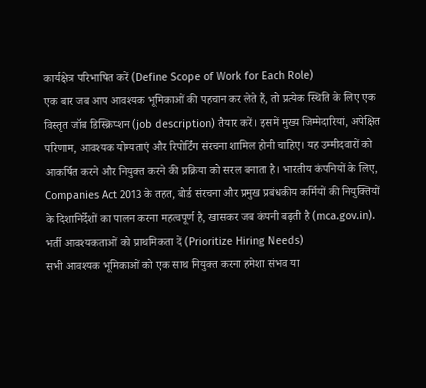कार्यक्षेत्र परिभाषित करें (Define Scope of Work for Each Role)
एक बार जब आप आवश्यक भूमिकाओं की पहचान कर लेते हैं, तो प्रत्येक स्थिति के लिए एक विस्तृत जॉब डिस्क्रिप्शन (job description) तैयार करें। इसमें मुख्य जिम्मेदारियां, अपेक्षित परिणाम, आवश्यक योग्यताएं और रिपोर्टिंग संरचना शामिल होनी चाहिए। यह उम्मीदवारों को आकर्षित करने और नियुक्त करने की प्रक्रिया को सरल बनाता है। भारतीय कंपनियों के लिए, Companies Act 2013 के तहत, बोर्ड संरचना और प्रमुख प्रबंधकीय कर्मियों की नियुक्तियों के दिशानिर्देशों का पालन करना महत्वपूर्ण है, खासकर जब कंपनी बढ़ती है (mca.gov.in).
भर्ती आवश्यकताओं को प्राथमिकता दें (Prioritize Hiring Needs)
सभी आवश्यक भूमिकाओं को एक साथ नियुक्त करना हमेशा संभव या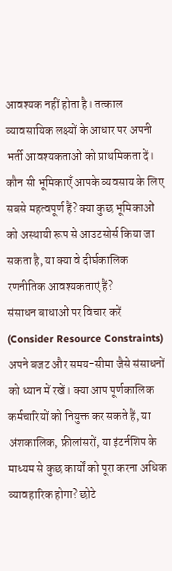आवश्यक नहीं होता है। तत्काल व्यावसायिक लक्ष्यों के आधार पर अपनी भर्ती आवश्यकताओं को प्राथमिकता दें। कौन सी भूमिकाएँ आपके व्यवसाय के लिए सबसे महत्वपूर्ण हैं? क्या कुछ भूमिकाओं को अस्थायी रूप से आउटसोर्स किया जा सकता है, या क्या वे दीर्घकालिक रणनीतिक आवश्यकताएं हैं?
संसाधन बाधाओं पर विचार करें (Consider Resource Constraints)
अपने बजट और समय-सीमा जैसे संसाधनों को ध्यान में रखें। क्या आप पूर्णकालिक कर्मचारियों को नियुक्त कर सकते हैं, या अंशकालिक, फ्रीलांसरों, या इंटर्नशिप के माध्यम से कुछ कार्यों को पूरा करना अधिक व्यावहारिक होगा? छोटे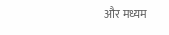और मध्यम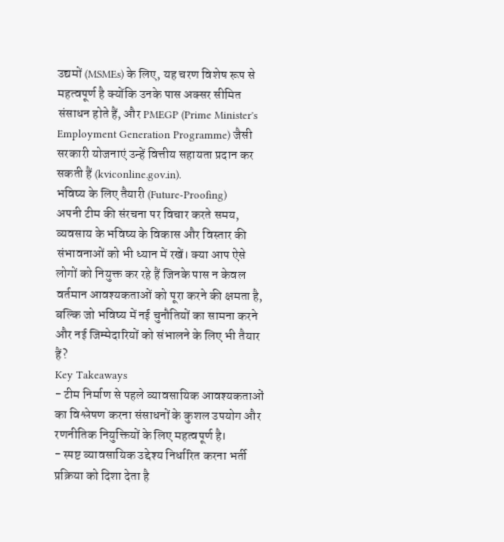उद्यमों (MSMEs) के लिए, यह चरण विशेष रूप से महत्वपूर्ण है क्योंकि उनके पास अक्सर सीमित संसाधन होते हैं, और PMEGP (Prime Minister's Employment Generation Programme) जैसी सरकारी योजनाएं उन्हें वित्तीय सहायता प्रदान कर सकती हैं (kviconline.gov.in).
भविष्य के लिए तैयारी (Future-Proofing)
अपनी टीम की संरचना पर विचार करते समय, व्यवसाय के भविष्य के विकास और विस्तार की संभावनाओं को भी ध्यान में रखें। क्या आप ऐसे लोगों को नियुक्त कर रहे हैं जिनके पास न केवल वर्तमान आवश्यकताओं को पूरा करने की क्षमता है, बल्कि जो भविष्य में नई चुनौतियों का सामना करने और नई जिम्मेदारियों को संभालने के लिए भी तैयार हैं?
Key Takeaways
- टीम निर्माण से पहले व्यावसायिक आवश्यकताओं का विश्लेषण करना संसाधनों के कुशल उपयोग और रणनीतिक नियुक्तियों के लिए महत्वपूर्ण है।
- स्पष्ट व्यावसायिक उद्देश्य निर्धारित करना भर्ती प्रक्रिया को दिशा देता है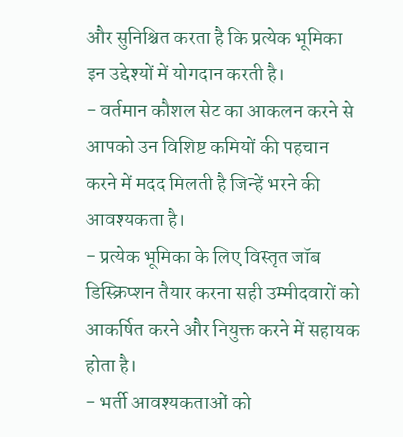और सुनिश्चित करता है कि प्रत्येक भूमिका इन उद्देश्यों में योगदान करती है।
- वर्तमान कौशल सेट का आकलन करने से आपको उन विशिष्ट कमियों की पहचान करने में मदद मिलती है जिन्हें भरने की आवश्यकता है।
- प्रत्येक भूमिका के लिए विस्तृत जॉब डिस्क्रिप्शन तैयार करना सही उम्मीदवारों को आकर्षित करने और नियुक्त करने में सहायक होता है।
- भर्ती आवश्यकताओं को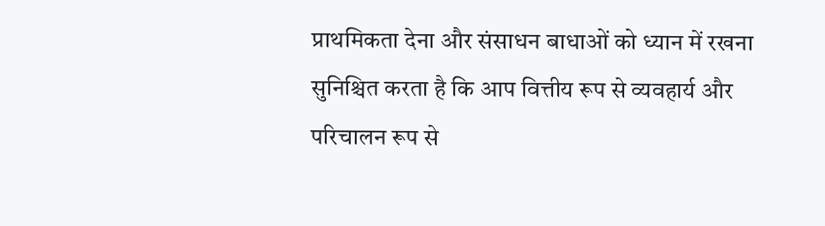प्राथमिकता देना और संसाधन बाधाओं को ध्यान में रखना सुनिश्चित करता है कि आप वित्तीय रूप से व्यवहार्य और परिचालन रूप से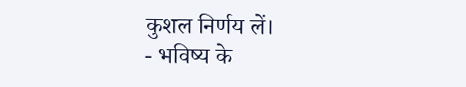कुशल निर्णय लें।
- भविष्य के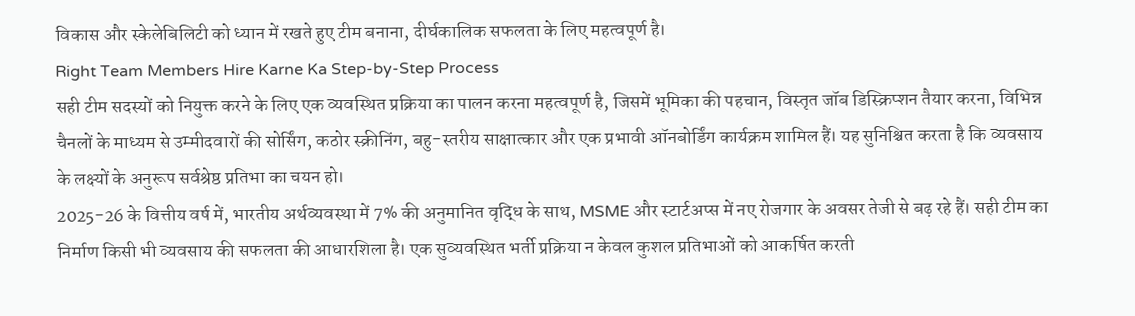विकास और स्केलेबिलिटी को ध्यान में रखते हुए टीम बनाना, दीर्घकालिक सफलता के लिए महत्वपूर्ण है।
Right Team Members Hire Karne Ka Step-by-Step Process
सही टीम सदस्यों को नियुक्त करने के लिए एक व्यवस्थित प्रक्रिया का पालन करना महत्वपूर्ण है, जिसमें भूमिका की पहचान, विस्तृत जॉब डिस्क्रिप्शन तैयार करना, विभिन्न चैनलों के माध्यम से उम्मीदवारों की सोर्सिंग, कठोर स्क्रीनिंग, बहु-स्तरीय साक्षात्कार और एक प्रभावी ऑनबोर्डिंग कार्यक्रम शामिल हैं। यह सुनिश्चित करता है कि व्यवसाय के लक्ष्यों के अनुरूप सर्वश्रेष्ठ प्रतिभा का चयन हो।
2025-26 के वित्तीय वर्ष में, भारतीय अर्थव्यवस्था में 7% की अनुमानित वृद्धि के साथ, MSME और स्टार्टअप्स में नए रोजगार के अवसर तेजी से बढ़ रहे हैं। सही टीम का निर्माण किसी भी व्यवसाय की सफलता की आधारशिला है। एक सुव्यवस्थित भर्ती प्रक्रिया न केवल कुशल प्रतिभाओं को आकर्षित करती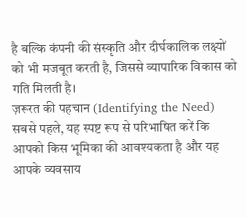है बल्कि कंपनी की संस्कृति और दीर्घकालिक लक्ष्यों को भी मजबूत करती है, जिससे व्यापारिक विकास को गति मिलती है।
ज़रूरत की पहचान (Identifying the Need)
सबसे पहले, यह स्पष्ट रूप से परिभाषित करें कि आपको किस भूमिका की आवश्यकता है और यह आपके व्यवसाय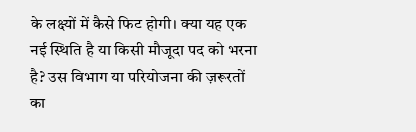के लक्ष्यों में कैसे फिट होगी। क्या यह एक नई स्थिति है या किसी मौजूदा पद को भरना है? उस विभाग या परियोजना की ज़रूरतों का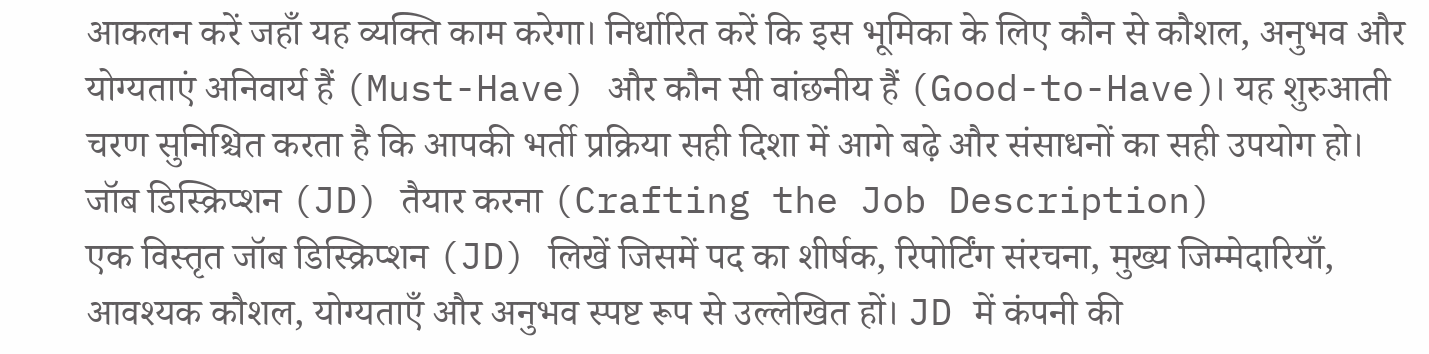आकलन करें जहाँ यह व्यक्ति काम करेगा। निर्धारित करें कि इस भूमिका के लिए कौन से कौशल, अनुभव और योग्यताएं अनिवार्य हैं (Must-Have) और कौन सी वांछनीय हैं (Good-to-Have)। यह शुरुआती चरण सुनिश्चित करता है कि आपकी भर्ती प्रक्रिया सही दिशा में आगे बढ़े और संसाधनों का सही उपयोग हो।
जॉब डिस्क्रिप्शन (JD) तैयार करना (Crafting the Job Description)
एक विस्तृत जॉब डिस्क्रिप्शन (JD) लिखें जिसमें पद का शीर्षक, रिपोर्टिंग संरचना, मुख्य जिम्मेदारियाँ, आवश्यक कौशल, योग्यताएँ और अनुभव स्पष्ट रूप से उल्लेखित हों। JD में कंपनी की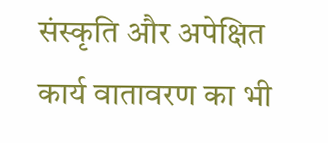संस्कृति और अपेक्षित कार्य वातावरण का भी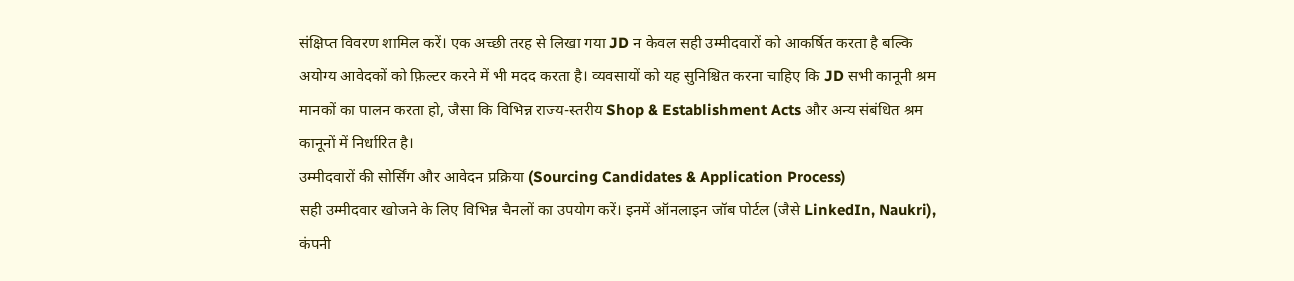संक्षिप्त विवरण शामिल करें। एक अच्छी तरह से लिखा गया JD न केवल सही उम्मीदवारों को आकर्षित करता है बल्कि अयोग्य आवेदकों को फ़िल्टर करने में भी मदद करता है। व्यवसायों को यह सुनिश्चित करना चाहिए कि JD सभी कानूनी श्रम मानकों का पालन करता हो, जैसा कि विभिन्न राज्य-स्तरीय Shop & Establishment Acts और अन्य संबंधित श्रम कानूनों में निर्धारित है।
उम्मीदवारों की सोर्सिंग और आवेदन प्रक्रिया (Sourcing Candidates & Application Process)
सही उम्मीदवार खोजने के लिए विभिन्न चैनलों का उपयोग करें। इनमें ऑनलाइन जॉब पोर्टल (जैसे LinkedIn, Naukri), कंपनी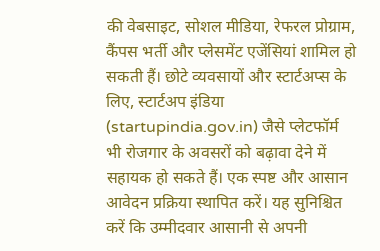की वेबसाइट, सोशल मीडिया, रेफरल प्रोग्राम, कैंपस भर्ती और प्लेसमेंट एजेंसियां शामिल हो सकती हैं। छोटे व्यवसायों और स्टार्टअप्स के लिए, स्टार्टअप इंडिया (startupindia.gov.in) जैसे प्लेटफॉर्म भी रोजगार के अवसरों को बढ़ावा देने में सहायक हो सकते हैं। एक स्पष्ट और आसान आवेदन प्रक्रिया स्थापित करें। यह सुनिश्चित करें कि उम्मीदवार आसानी से अपनी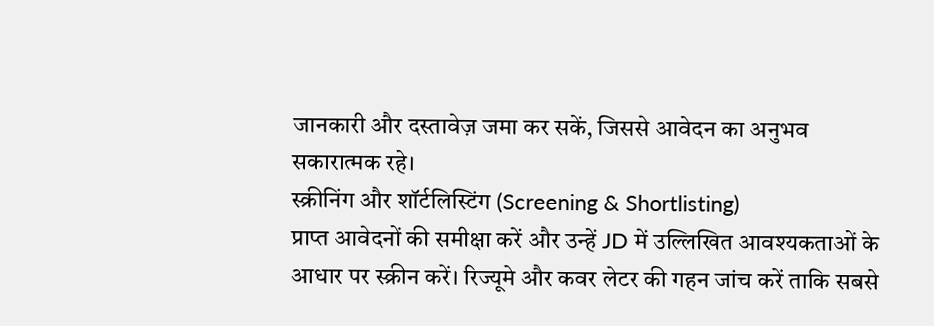जानकारी और दस्तावेज़ जमा कर सकें, जिससे आवेदन का अनुभव सकारात्मक रहे।
स्क्रीनिंग और शॉर्टलिस्टिंग (Screening & Shortlisting)
प्राप्त आवेदनों की समीक्षा करें और उन्हें JD में उल्लिखित आवश्यकताओं के आधार पर स्क्रीन करें। रिज्यूमे और कवर लेटर की गहन जांच करें ताकि सबसे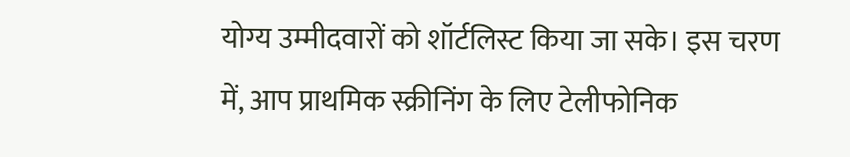योग्य उम्मीदवारों को शॉर्टलिस्ट किया जा सके। इस चरण में, आप प्राथमिक स्क्रीनिंग के लिए टेलीफोनिक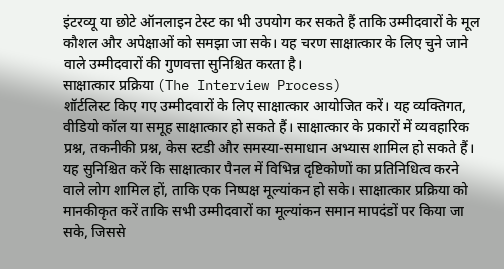इंटरव्यू या छोटे ऑनलाइन टेस्ट का भी उपयोग कर सकते हैं ताकि उम्मीदवारों के मूल कौशल और अपेक्षाओं को समझा जा सके। यह चरण साक्षात्कार के लिए चुने जाने वाले उम्मीदवारों की गुणवत्ता सुनिश्चित करता है।
साक्षात्कार प्रक्रिया (The Interview Process)
शॉर्टलिस्ट किए गए उम्मीदवारों के लिए साक्षात्कार आयोजित करें। यह व्यक्तिगत, वीडियो कॉल या समूह साक्षात्कार हो सकते हैं। साक्षात्कार के प्रकारों में व्यवहारिक प्रश्न, तकनीकी प्रश्न, केस स्टडी और समस्या-समाधान अभ्यास शामिल हो सकते हैं। यह सुनिश्चित करें कि साक्षात्कार पैनल में विभिन्न दृष्टिकोणों का प्रतिनिधित्व करने वाले लोग शामिल हों, ताकि एक निष्पक्ष मूल्यांकन हो सके। साक्षात्कार प्रक्रिया को मानकीकृत करें ताकि सभी उम्मीदवारों का मूल्यांकन समान मापदंडों पर किया जा सके, जिससे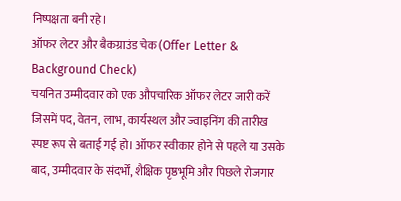निष्पक्षता बनी रहे।
ऑफर लेटर और बैकग्राउंड चेक (Offer Letter & Background Check)
चयनित उम्मीदवार को एक औपचारिक ऑफर लेटर जारी करें जिसमें पद, वेतन, लाभ, कार्यस्थल और ज्वाइनिंग की तारीख स्पष्ट रूप से बताई गई हो। ऑफर स्वीकार होने से पहले या उसके बाद, उम्मीदवार के संदर्भों, शैक्षिक पृष्ठभूमि और पिछले रोजगार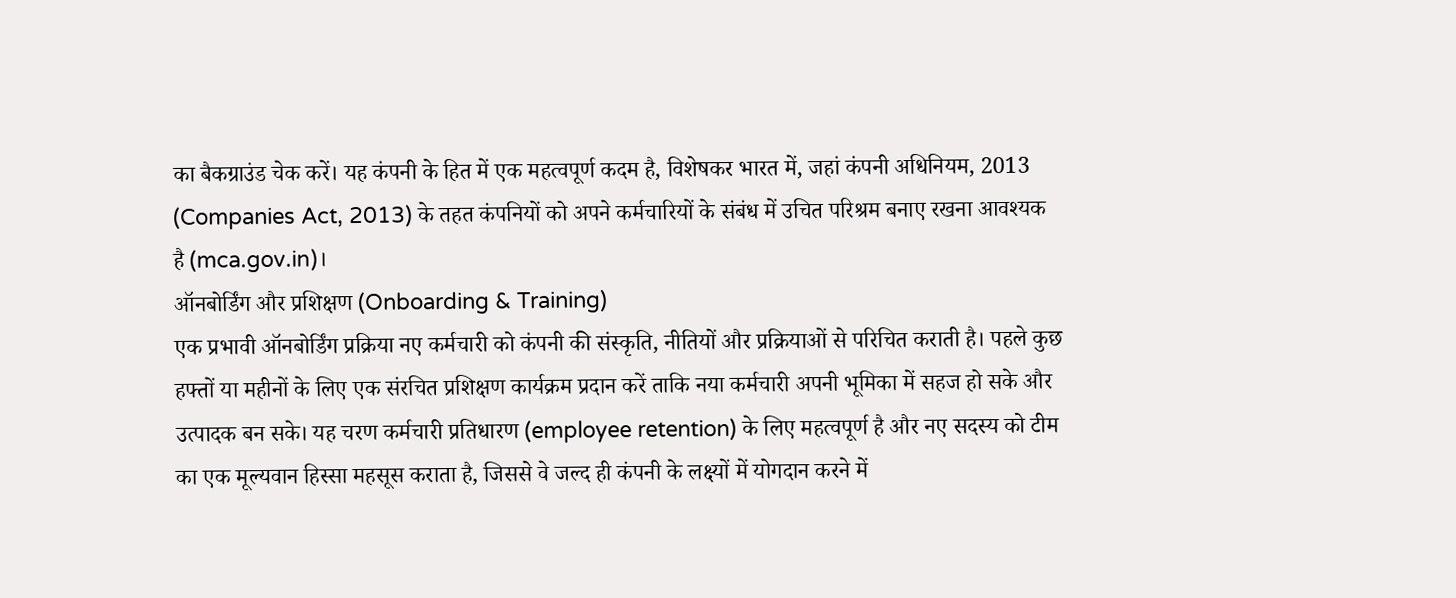का बैकग्राउंड चेक करें। यह कंपनी के हित में एक महत्वपूर्ण कदम है, विशेषकर भारत में, जहां कंपनी अधिनियम, 2013 (Companies Act, 2013) के तहत कंपनियों को अपने कर्मचारियों के संबंध में उचित परिश्रम बनाए रखना आवश्यक है (mca.gov.in)।
ऑनबोर्डिंग और प्रशिक्षण (Onboarding & Training)
एक प्रभावी ऑनबोर्डिंग प्रक्रिया नए कर्मचारी को कंपनी की संस्कृति, नीतियों और प्रक्रियाओं से परिचित कराती है। पहले कुछ हफ्तों या महीनों के लिए एक संरचित प्रशिक्षण कार्यक्रम प्रदान करें ताकि नया कर्मचारी अपनी भूमिका में सहज हो सके और उत्पादक बन सके। यह चरण कर्मचारी प्रतिधारण (employee retention) के लिए महत्वपूर्ण है और नए सदस्य को टीम का एक मूल्यवान हिस्सा महसूस कराता है, जिससे वे जल्द ही कंपनी के लक्ष्यों में योगदान करने में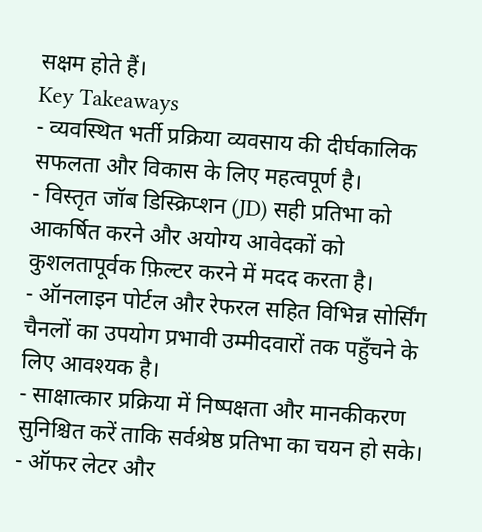सक्षम होते हैं।
Key Takeaways
- व्यवस्थित भर्ती प्रक्रिया व्यवसाय की दीर्घकालिक सफलता और विकास के लिए महत्वपूर्ण है।
- विस्तृत जॉब डिस्क्रिप्शन (JD) सही प्रतिभा को आकर्षित करने और अयोग्य आवेदकों को कुशलतापूर्वक फ़िल्टर करने में मदद करता है।
- ऑनलाइन पोर्टल और रेफरल सहित विभिन्न सोर्सिंग चैनलों का उपयोग प्रभावी उम्मीदवारों तक पहुँचने के लिए आवश्यक है।
- साक्षात्कार प्रक्रिया में निष्पक्षता और मानकीकरण सुनिश्चित करें ताकि सर्वश्रेष्ठ प्रतिभा का चयन हो सके।
- ऑफर लेटर और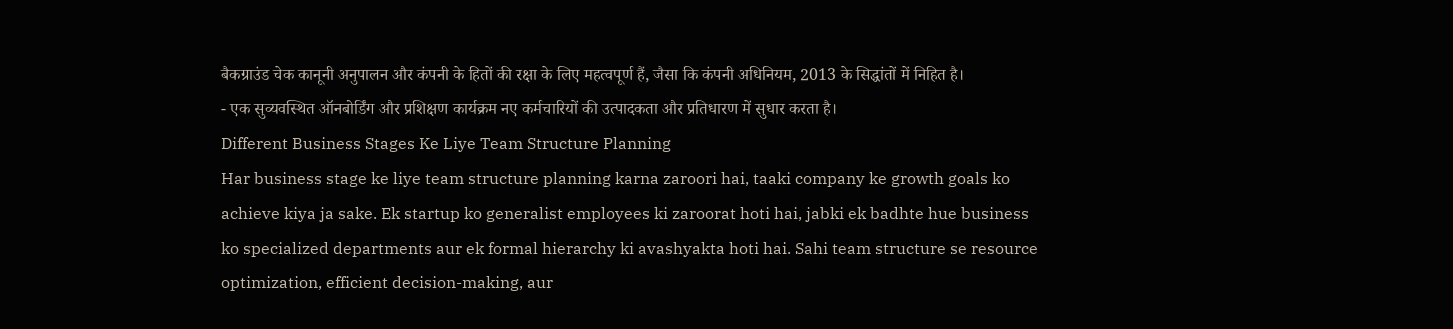बैकग्राउंड चेक कानूनी अनुपालन और कंपनी के हितों की रक्षा के लिए महत्वपूर्ण हैं, जैसा कि कंपनी अधिनियम, 2013 के सिद्धांतों में निहित है।
- एक सुव्यवस्थित ऑनबोर्डिंग और प्रशिक्षण कार्यक्रम नए कर्मचारियों की उत्पादकता और प्रतिधारण में सुधार करता है।
Different Business Stages Ke Liye Team Structure Planning
Har business stage ke liye team structure planning karna zaroori hai, taaki company ke growth goals ko achieve kiya ja sake. Ek startup ko generalist employees ki zaroorat hoti hai, jabki ek badhte hue business ko specialized departments aur ek formal hierarchy ki avashyakta hoti hai. Sahi team structure se resource optimization, efficient decision-making, aur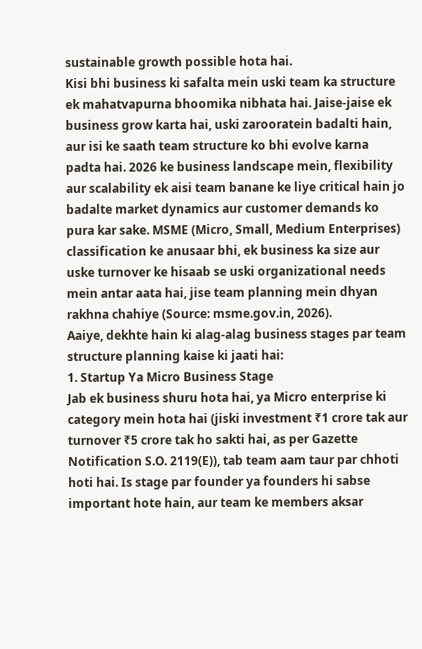sustainable growth possible hota hai.
Kisi bhi business ki safalta mein uski team ka structure ek mahatvapurna bhoomika nibhata hai. Jaise-jaise ek business grow karta hai, uski zarooratein badalti hain, aur isi ke saath team structure ko bhi evolve karna padta hai. 2026 ke business landscape mein, flexibility aur scalability ek aisi team banane ke liye critical hain jo badalte market dynamics aur customer demands ko pura kar sake. MSME (Micro, Small, Medium Enterprises) classification ke anusaar bhi, ek business ka size aur uske turnover ke hisaab se uski organizational needs mein antar aata hai, jise team planning mein dhyan rakhna chahiye (Source: msme.gov.in, 2026).
Aaiye, dekhte hain ki alag-alag business stages par team structure planning kaise ki jaati hai:
1. Startup Ya Micro Business Stage
Jab ek business shuru hota hai, ya Micro enterprise ki category mein hota hai (jiski investment ₹1 crore tak aur turnover ₹5 crore tak ho sakti hai, as per Gazette Notification S.O. 2119(E)), tab team aam taur par chhoti hoti hai. Is stage par founder ya founders hi sabse important hote hain, aur team ke members aksar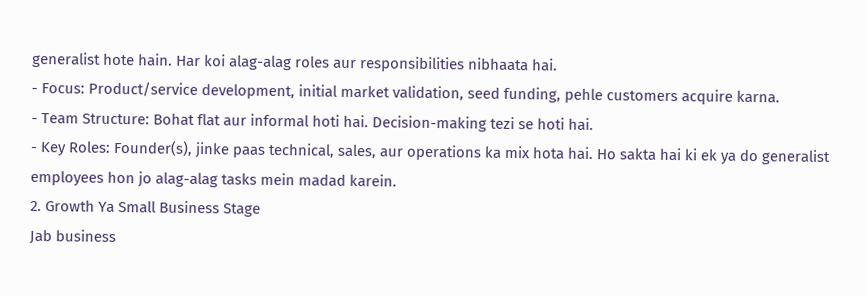generalist hote hain. Har koi alag-alag roles aur responsibilities nibhaata hai.
- Focus: Product/service development, initial market validation, seed funding, pehle customers acquire karna.
- Team Structure: Bohat flat aur informal hoti hai. Decision-making tezi se hoti hai.
- Key Roles: Founder(s), jinke paas technical, sales, aur operations ka mix hota hai. Ho sakta hai ki ek ya do generalist employees hon jo alag-alag tasks mein madad karein.
2. Growth Ya Small Business Stage
Jab business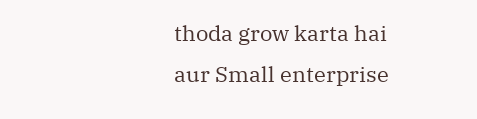thoda grow karta hai aur Small enterprise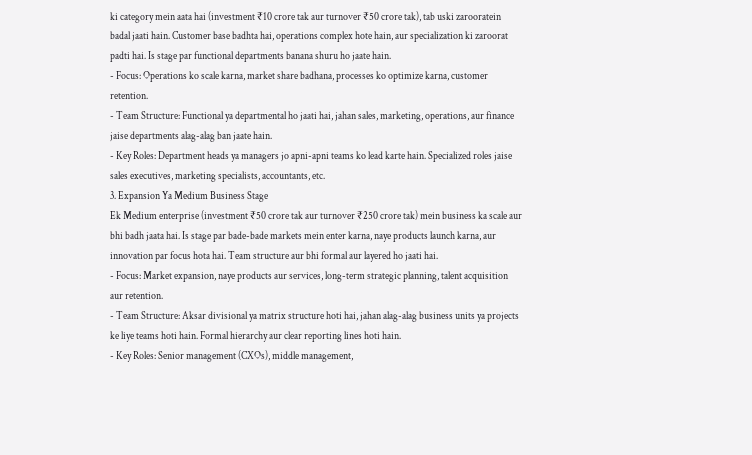ki category mein aata hai (investment ₹10 crore tak aur turnover ₹50 crore tak), tab uski zarooratein badal jaati hain. Customer base badhta hai, operations complex hote hain, aur specialization ki zaroorat padti hai. Is stage par functional departments banana shuru ho jaate hain.
- Focus: Operations ko scale karna, market share badhana, processes ko optimize karna, customer retention.
- Team Structure: Functional ya departmental ho jaati hai, jahan sales, marketing, operations, aur finance jaise departments alag-alag ban jaate hain.
- Key Roles: Department heads ya managers jo apni-apni teams ko lead karte hain. Specialized roles jaise sales executives, marketing specialists, accountants, etc.
3. Expansion Ya Medium Business Stage
Ek Medium enterprise (investment ₹50 crore tak aur turnover ₹250 crore tak) mein business ka scale aur bhi badh jaata hai. Is stage par bade-bade markets mein enter karna, naye products launch karna, aur innovation par focus hota hai. Team structure aur bhi formal aur layered ho jaati hai.
- Focus: Market expansion, naye products aur services, long-term strategic planning, talent acquisition aur retention.
- Team Structure: Aksar divisional ya matrix structure hoti hai, jahan alag-alag business units ya projects ke liye teams hoti hain. Formal hierarchy aur clear reporting lines hoti hain.
- Key Roles: Senior management (CXOs), middle management,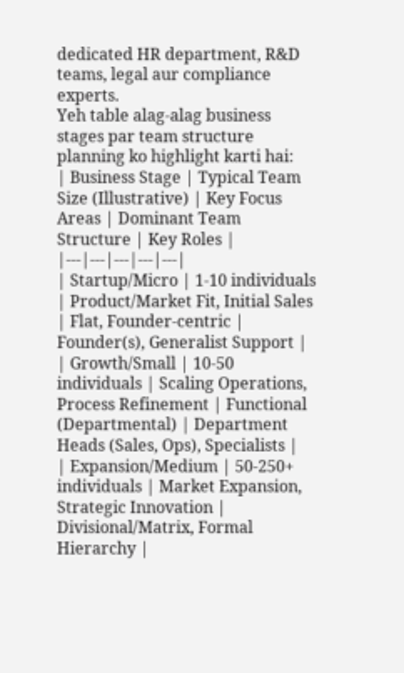dedicated HR department, R&D teams, legal aur compliance experts.
Yeh table alag-alag business stages par team structure planning ko highlight karti hai:
| Business Stage | Typical Team Size (Illustrative) | Key Focus Areas | Dominant Team Structure | Key Roles |
|---|---|---|---|---|
| Startup/Micro | 1-10 individuals | Product/Market Fit, Initial Sales | Flat, Founder-centric | Founder(s), Generalist Support |
| Growth/Small | 10-50 individuals | Scaling Operations, Process Refinement | Functional (Departmental) | Department Heads (Sales, Ops), Specialists |
| Expansion/Medium | 50-250+ individuals | Market Expansion, Strategic Innovation | Divisional/Matrix, Formal Hierarchy |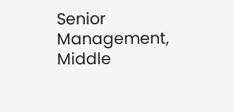Senior Management, Middle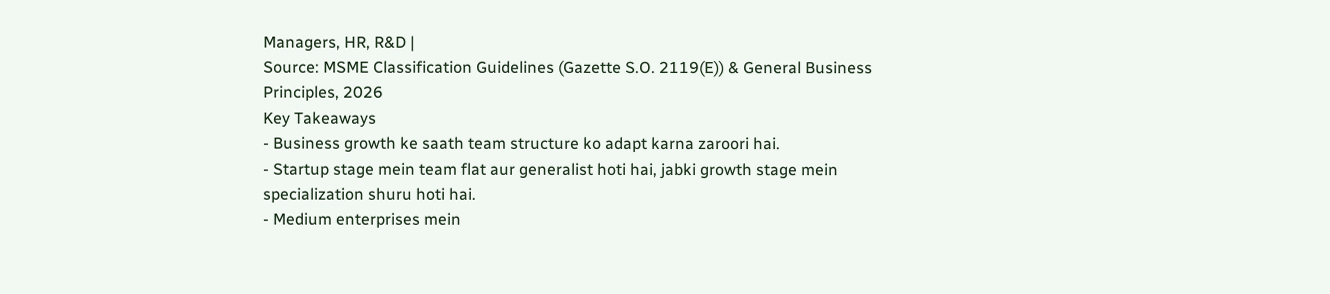Managers, HR, R&D |
Source: MSME Classification Guidelines (Gazette S.O. 2119(E)) & General Business Principles, 2026
Key Takeaways
- Business growth ke saath team structure ko adapt karna zaroori hai.
- Startup stage mein team flat aur generalist hoti hai, jabki growth stage mein specialization shuru hoti hai.
- Medium enterprises mein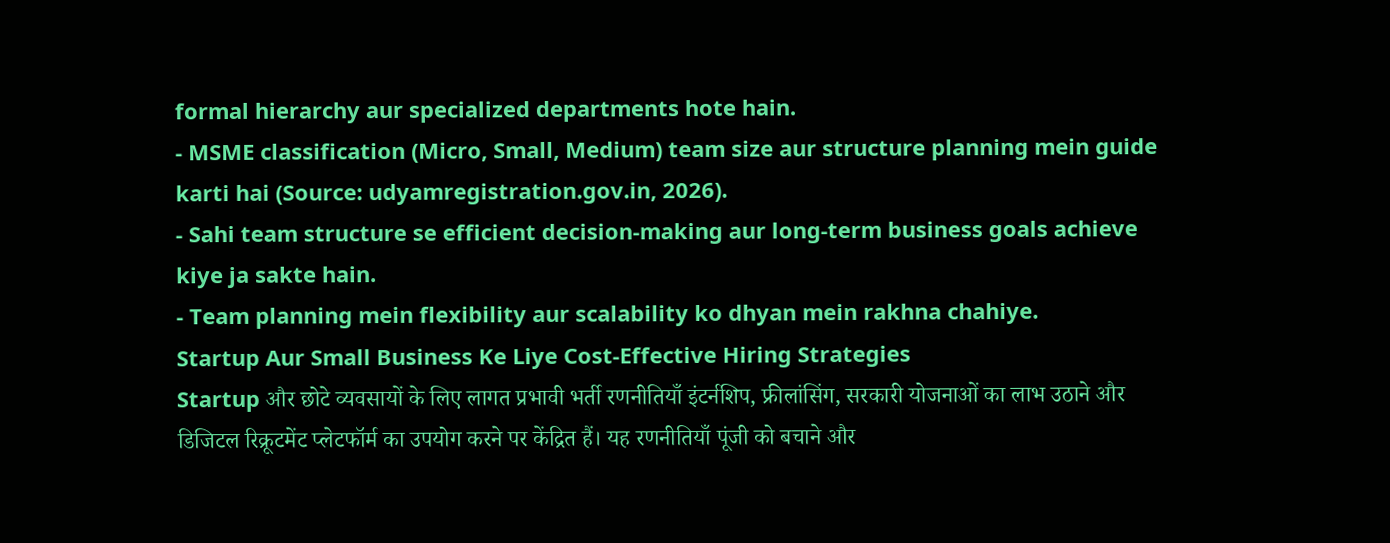formal hierarchy aur specialized departments hote hain.
- MSME classification (Micro, Small, Medium) team size aur structure planning mein guide karti hai (Source: udyamregistration.gov.in, 2026).
- Sahi team structure se efficient decision-making aur long-term business goals achieve kiye ja sakte hain.
- Team planning mein flexibility aur scalability ko dhyan mein rakhna chahiye.
Startup Aur Small Business Ke Liye Cost-Effective Hiring Strategies
Startup और छोटे व्यवसायों के लिए लागत प्रभावी भर्ती रणनीतियाँ इंटर्नशिप, फ्रीलांसिंग, सरकारी योजनाओं का लाभ उठाने और डिजिटल रिक्रूटमेंट प्लेटफॉर्म का उपयोग करने पर केंद्रित हैं। यह रणनीतियाँ पूंजी को बचाने और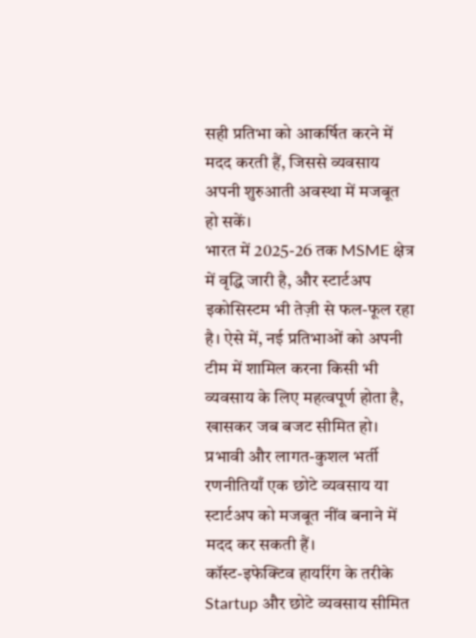सही प्रतिभा को आकर्षित करने में मदद करती हैं, जिससे व्यवसाय अपनी शुरुआती अवस्था में मजबूत हो सकें।
भारत में 2025-26 तक MSME क्षेत्र में वृद्धि जारी है, और स्टार्टअप इकोसिस्टम भी तेज़ी से फल-फूल रहा है। ऐसे में, नई प्रतिभाओं को अपनी टीम में शामिल करना किसी भी व्यवसाय के लिए महत्वपूर्ण होता है, खासकर जब बजट सीमित हो। प्रभावी और लागत-कुशल भर्ती रणनीतियाँ एक छोटे व्यवसाय या स्टार्टअप को मजबूत नींव बनाने में मदद कर सकती हैं।
कॉस्ट-इफेक्टिव हायरिंग के तरीके
Startup और छोटे व्यवसाय सीमित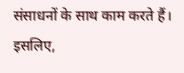संसाधनों के साथ काम करते हैं। इसलिए,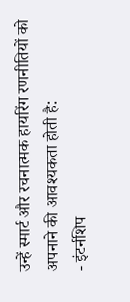उन्हें स्मार्ट और रचनात्मक हायरिंग रणनीतियों को अपनाने की आवश्यकता होती है:
- इंटर्नशिप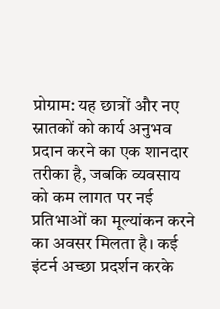प्रोग्राम: यह छात्रों और नए स्नातकों को कार्य अनुभव प्रदान करने का एक शानदार तरीका है, जबकि व्यवसाय को कम लागत पर नई प्रतिभाओं का मूल्यांकन करने का अवसर मिलता है। कई इंटर्न अच्छा प्रदर्शन करके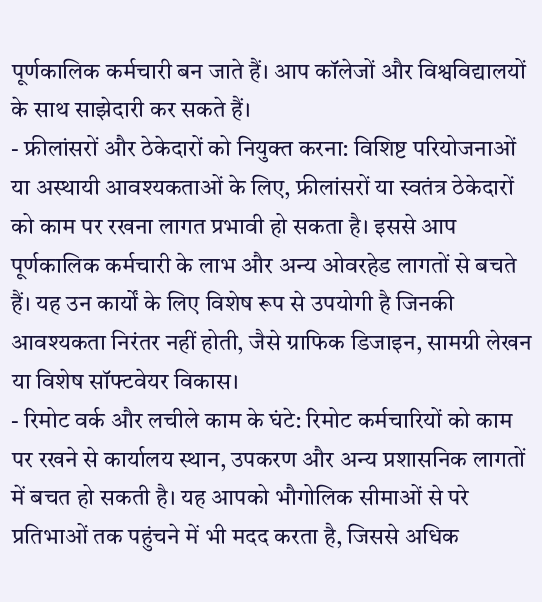पूर्णकालिक कर्मचारी बन जाते हैं। आप कॉलेजों और विश्वविद्यालयों के साथ साझेदारी कर सकते हैं।
- फ्रीलांसरों और ठेकेदारों को नियुक्त करना: विशिष्ट परियोजनाओं या अस्थायी आवश्यकताओं के लिए, फ्रीलांसरों या स्वतंत्र ठेकेदारों को काम पर रखना लागत प्रभावी हो सकता है। इससे आप पूर्णकालिक कर्मचारी के लाभ और अन्य ओवरहेड लागतों से बचते हैं। यह उन कार्यों के लिए विशेष रूप से उपयोगी है जिनकी आवश्यकता निरंतर नहीं होती, जैसे ग्राफिक डिजाइन, सामग्री लेखन या विशेष सॉफ्टवेयर विकास।
- रिमोट वर्क और लचीले काम के घंटे: रिमोट कर्मचारियों को काम पर रखने से कार्यालय स्थान, उपकरण और अन्य प्रशासनिक लागतों में बचत हो सकती है। यह आपको भौगोलिक सीमाओं से परे प्रतिभाओं तक पहुंचने में भी मदद करता है, जिससे अधिक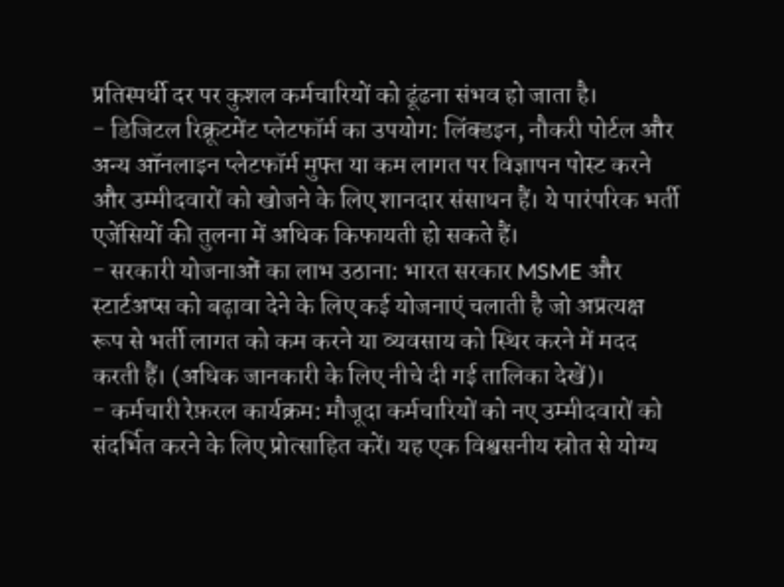प्रतिस्पर्धी दर पर कुशल कर्मचारियों को ढूंढना संभव हो जाता है।
- डिजिटल रिक्रूटमेंट प्लेटफॉर्म का उपयोग: लिंक्डइन, नौकरी पोर्टल और अन्य ऑनलाइन प्लेटफॉर्म मुफ्त या कम लागत पर विज्ञापन पोस्ट करने और उम्मीदवारों को खोजने के लिए शानदार संसाधन हैं। ये पारंपरिक भर्ती एजेंसियों की तुलना में अधिक किफायती हो सकते हैं।
- सरकारी योजनाओं का लाभ उठाना: भारत सरकार MSME और स्टार्टअप्स को बढ़ावा देने के लिए कई योजनाएं चलाती है जो अप्रत्यक्ष रूप से भर्ती लागत को कम करने या व्यवसाय को स्थिर करने में मदद करती हैं। (अधिक जानकारी के लिए नीचे दी गई तालिका देखें)।
- कर्मचारी रेफ़रल कार्यक्रम: मौजूदा कर्मचारियों को नए उम्मीदवारों को संदर्भित करने के लिए प्रोत्साहित करें। यह एक विश्वसनीय स्रोत से योग्य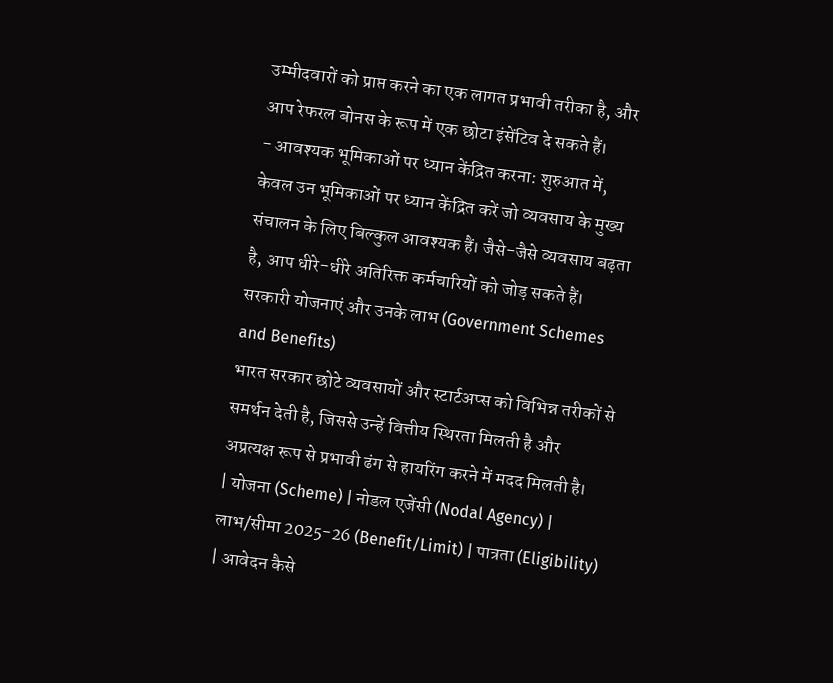उम्मीदवारों को प्राप्त करने का एक लागत प्रभावी तरीका है, और आप रेफरल बोनस के रूप में एक छोटा इंसेंटिव दे सकते हैं।
- आवश्यक भूमिकाओं पर ध्यान केंद्रित करना: शुरुआत में, केवल उन भूमिकाओं पर ध्यान केंद्रित करें जो व्यवसाय के मुख्य संचालन के लिए बिल्कुल आवश्यक हैं। जैसे-जैसे व्यवसाय बढ़ता है, आप धीरे-धीरे अतिरिक्त कर्मचारियों को जोड़ सकते हैं।
सरकारी योजनाएं और उनके लाभ (Government Schemes and Benefits)
भारत सरकार छोटे व्यवसायों और स्टार्टअप्स को विभिन्न तरीकों से समर्थन देती है, जिससे उन्हें वित्तीय स्थिरता मिलती है और अप्रत्यक्ष रूप से प्रभावी ढंग से हायरिंग करने में मदद मिलती है।
| योजना (Scheme) | नोडल एजेंसी (Nodal Agency) | लाभ/सीमा 2025-26 (Benefit/Limit) | पात्रता (Eligibility) | आवेदन कैसे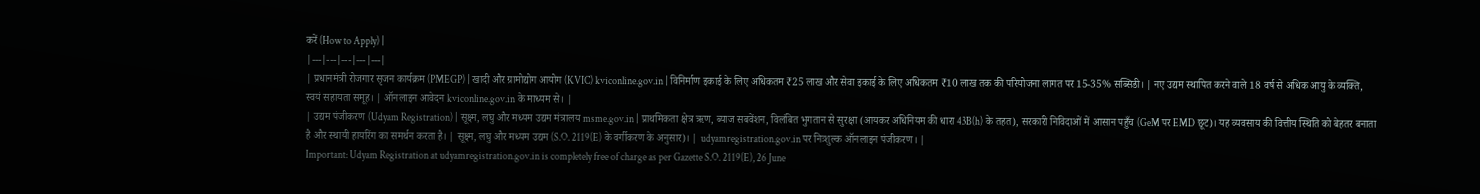करें (How to Apply) |
|---|---|---|---|---|
| प्रधानमंत्री रोजगार सृजन कार्यक्रम (PMEGP) | खादी और ग्रामोद्योग आयोग (KVIC) kviconline.gov.in | विनिर्माण इकाई के लिए अधिकतम ₹25 लाख और सेवा इकाई के लिए अधिकतम ₹10 लाख तक की परियोजना लागत पर 15-35% सब्सिडी। | नए उद्यम स्थापित करने वाले 18 वर्ष से अधिक आयु के व्यक्ति, स्वयं सहायता समूह। | ऑनलाइन आवेदन kviconline.gov.in के माध्यम से। |
| उद्यम पंजीकरण (Udyam Registration) | सूक्ष्म, लघु और मध्यम उद्यम मंत्रालय msme.gov.in | प्राथमिकता क्षेत्र ऋण, ब्याज सबवेंशन, विलंबित भुगतान से सुरक्षा (आयकर अधिनियम की धारा 43B(h) के तहत), सरकारी निविदाओं में आसान पहुँच (GeM पर EMD छूट)। यह व्यवसाय की वित्तीय स्थिति को बेहतर बनाता है और स्थायी हायरिंग का समर्थन करता है। | सूक्ष्म, लघु और मध्यम उद्यम (S.O. 2119(E) के वर्गीकरण के अनुसार)। | udyamregistration.gov.in पर निःशुल्क ऑनलाइन पंजीकरण। |
Important: Udyam Registration at udyamregistration.gov.in is completely free of charge as per Gazette S.O. 2119(E), 26 June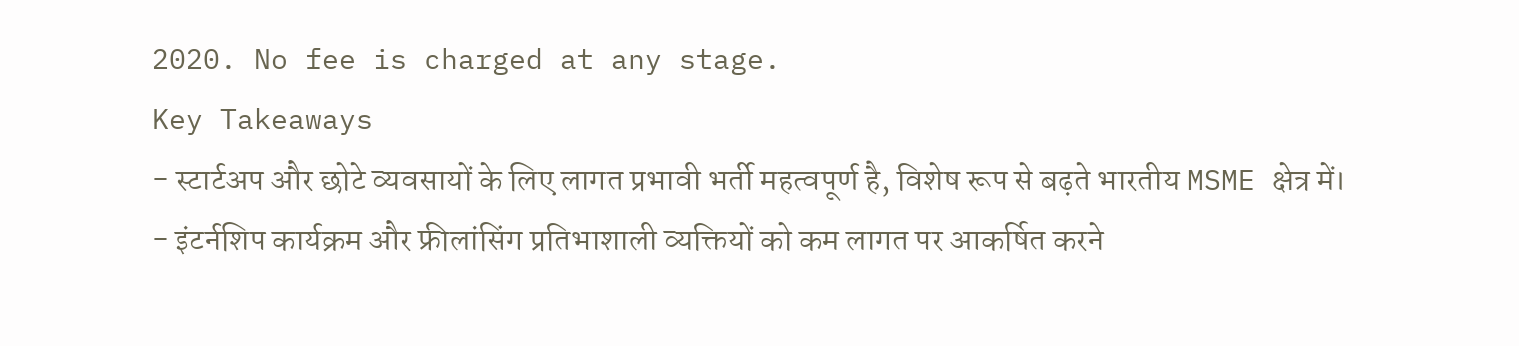2020. No fee is charged at any stage.
Key Takeaways
- स्टार्टअप और छोटे व्यवसायों के लिए लागत प्रभावी भर्ती महत्वपूर्ण है, विशेष रूप से बढ़ते भारतीय MSME क्षेत्र में।
- इंटर्नशिप कार्यक्रम और फ्रीलांसिंग प्रतिभाशाली व्यक्तियों को कम लागत पर आकर्षित करने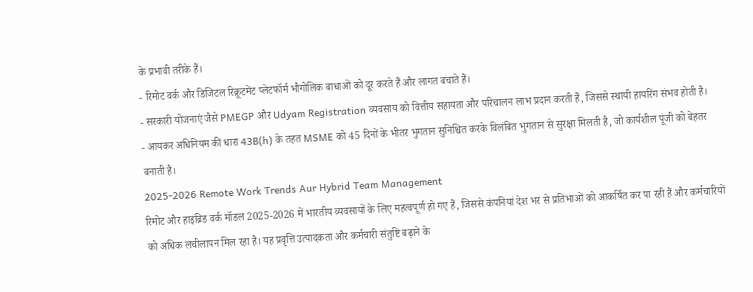के प्रभावी तरीके हैं।
- रिमोट वर्क और डिजिटल रिक्रूटमेंट प्लेटफॉर्म भौगोलिक बाधाओं को दूर करते हैं और लागत बचाते हैं।
- सरकारी योजनाएं जैसे PMEGP और Udyam Registration व्यवसाय को वित्तीय सहायता और परिचालन लाभ प्रदान करती हैं, जिससे स्थायी हायरिंग संभव होती है।
- आयकर अधिनियम की धारा 43B(h) के तहत MSME को 45 दिनों के भीतर भुगतान सुनिश्चित करके विलंबित भुगतान से सुरक्षा मिलती है, जो कार्यशील पूंजी को बेहतर बनाती है।
2025-2026 Remote Work Trends Aur Hybrid Team Management
रिमोट और हाइब्रिड वर्क मॉडल 2025-2026 में भारतीय व्यवसायों के लिए महत्वपूर्ण हो गए हैं, जिससे कंपनियां देश भर से प्रतिभाओं को आकर्षित कर पा रही हैं और कर्मचारियों को अधिक लचीलापन मिल रहा है। यह प्रवृत्ति उत्पादकता और कर्मचारी संतुष्टि बढ़ाने के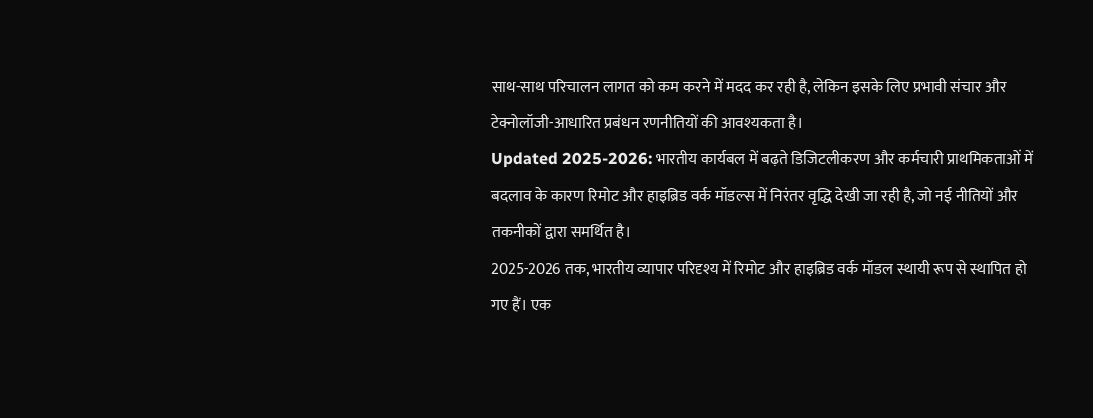साथ-साथ परिचालन लागत को कम करने में मदद कर रही है, लेकिन इसके लिए प्रभावी संचार और टेक्नोलॉजी-आधारित प्रबंधन रणनीतियों की आवश्यकता है।
Updated 2025-2026: भारतीय कार्यबल में बढ़ते डिजिटलीकरण और कर्मचारी प्राथमिकताओं में बदलाव के कारण रिमोट और हाइब्रिड वर्क मॉडल्स में निरंतर वृद्धि देखी जा रही है, जो नई नीतियों और तकनीकों द्वारा समर्थित है।
2025-2026 तक, भारतीय व्यापार परिदृश्य में रिमोट और हाइब्रिड वर्क मॉडल स्थायी रूप से स्थापित हो गए हैं। एक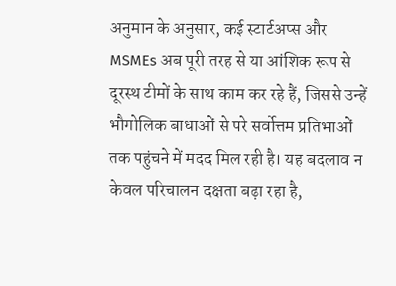अनुमान के अनुसार, कई स्टार्टअप्स और MSMEs अब पूरी तरह से या आंशिक रूप से दूरस्थ टीमों के साथ काम कर रहे हैं, जिससे उन्हें भौगोलिक बाधाओं से परे सर्वोत्तम प्रतिभाओं तक पहुंचने में मदद मिल रही है। यह बदलाव न केवल परिचालन दक्षता बढ़ा रहा है,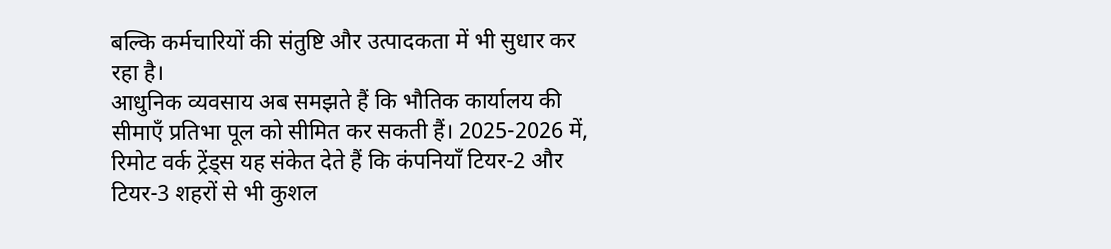बल्कि कर्मचारियों की संतुष्टि और उत्पादकता में भी सुधार कर रहा है।
आधुनिक व्यवसाय अब समझते हैं कि भौतिक कार्यालय की सीमाएँ प्रतिभा पूल को सीमित कर सकती हैं। 2025-2026 में, रिमोट वर्क ट्रेंड्स यह संकेत देते हैं कि कंपनियाँ टियर-2 और टियर-3 शहरों से भी कुशल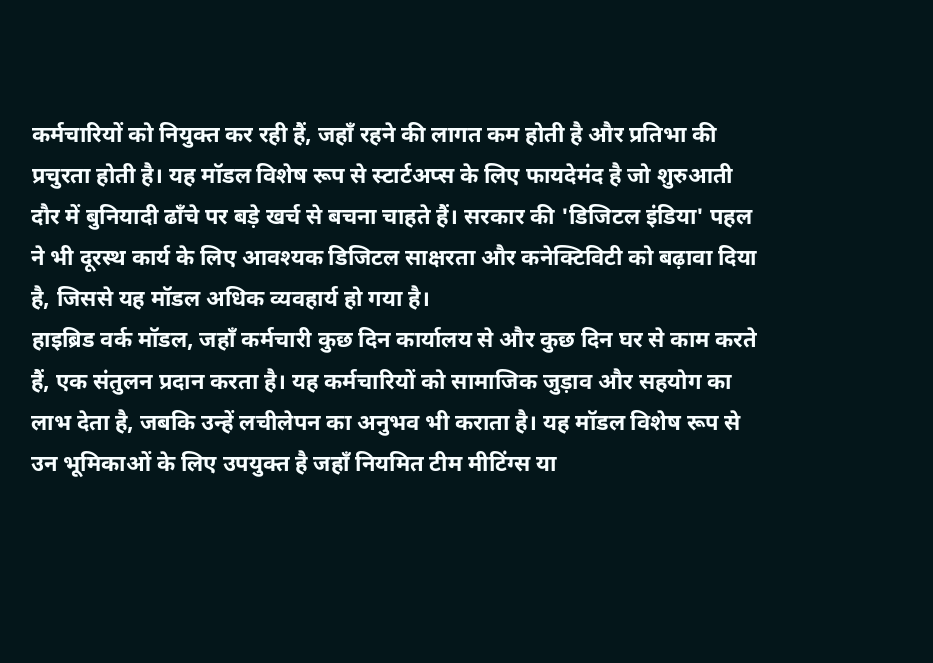कर्मचारियों को नियुक्त कर रही हैं, जहाँ रहने की लागत कम होती है और प्रतिभा की प्रचुरता होती है। यह मॉडल विशेष रूप से स्टार्टअप्स के लिए फायदेमंद है जो शुरुआती दौर में बुनियादी ढाँचे पर बड़े खर्च से बचना चाहते हैं। सरकार की 'डिजिटल इंडिया' पहल ने भी दूरस्थ कार्य के लिए आवश्यक डिजिटल साक्षरता और कनेक्टिविटी को बढ़ावा दिया है, जिससे यह मॉडल अधिक व्यवहार्य हो गया है।
हाइब्रिड वर्क मॉडल, जहाँ कर्मचारी कुछ दिन कार्यालय से और कुछ दिन घर से काम करते हैं, एक संतुलन प्रदान करता है। यह कर्मचारियों को सामाजिक जुड़ाव और सहयोग का लाभ देता है, जबकि उन्हें लचीलेपन का अनुभव भी कराता है। यह मॉडल विशेष रूप से उन भूमिकाओं के लिए उपयुक्त है जहाँ नियमित टीम मीटिंग्स या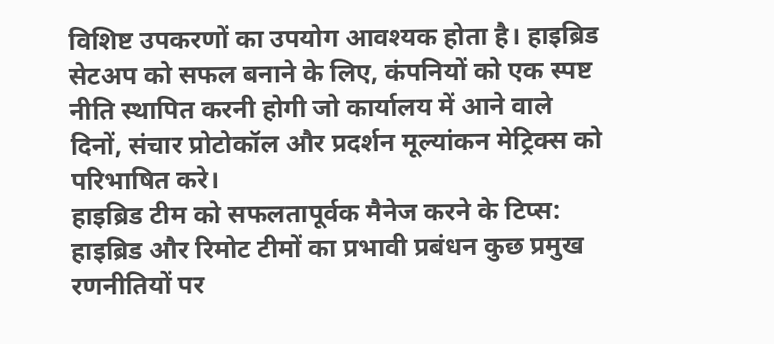विशिष्ट उपकरणों का उपयोग आवश्यक होता है। हाइब्रिड सेटअप को सफल बनाने के लिए, कंपनियों को एक स्पष्ट नीति स्थापित करनी होगी जो कार्यालय में आने वाले दिनों, संचार प्रोटोकॉल और प्रदर्शन मूल्यांकन मेट्रिक्स को परिभाषित करे।
हाइब्रिड टीम को सफलतापूर्वक मैनेज करने के टिप्स:
हाइब्रिड और रिमोट टीमों का प्रभावी प्रबंधन कुछ प्रमुख रणनीतियों पर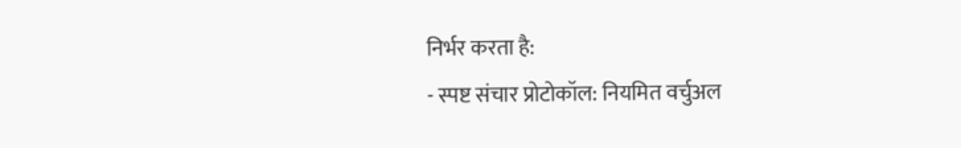निर्भर करता है:
- स्पष्ट संचार प्रोटोकॉल: नियमित वर्चुअल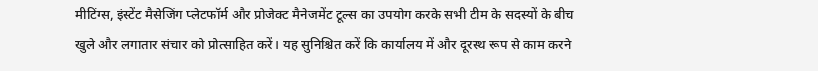मीटिंग्स, इंस्टेंट मैसेजिंग प्लेटफॉर्म और प्रोजेक्ट मैनेजमेंट टूल्स का उपयोग करके सभी टीम के सदस्यों के बीच खुले और लगातार संचार को प्रोत्साहित करें। यह सुनिश्चित करें कि कार्यालय में और दूरस्थ रूप से काम करने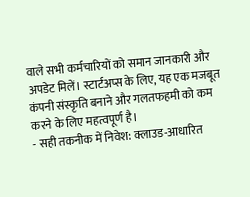वाले सभी कर्मचारियों को समान जानकारी और अपडेट मिलें। स्टार्टअप्स के लिए, यह एक मजबूत कंपनी संस्कृति बनाने और गलतफहमी को कम करने के लिए महत्वपूर्ण है।
- सही तकनीक में निवेश: क्लाउड-आधारित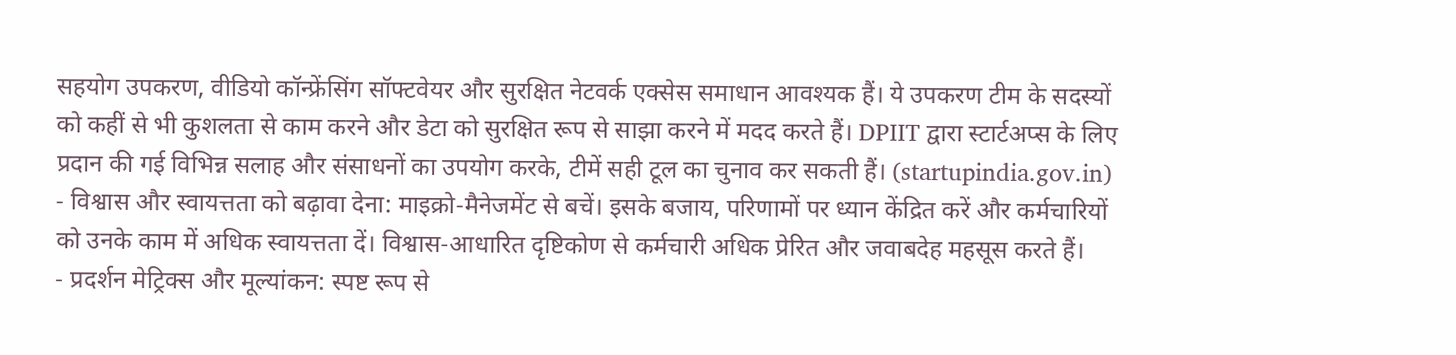सहयोग उपकरण, वीडियो कॉन्फ्रेंसिंग सॉफ्टवेयर और सुरक्षित नेटवर्क एक्सेस समाधान आवश्यक हैं। ये उपकरण टीम के सदस्यों को कहीं से भी कुशलता से काम करने और डेटा को सुरक्षित रूप से साझा करने में मदद करते हैं। DPIIT द्वारा स्टार्टअप्स के लिए प्रदान की गई विभिन्न सलाह और संसाधनों का उपयोग करके, टीमें सही टूल का चुनाव कर सकती हैं। (startupindia.gov.in)
- विश्वास और स्वायत्तता को बढ़ावा देना: माइक्रो-मैनेजमेंट से बचें। इसके बजाय, परिणामों पर ध्यान केंद्रित करें और कर्मचारियों को उनके काम में अधिक स्वायत्तता दें। विश्वास-आधारित दृष्टिकोण से कर्मचारी अधिक प्रेरित और जवाबदेह महसूस करते हैं।
- प्रदर्शन मेट्रिक्स और मूल्यांकन: स्पष्ट रूप से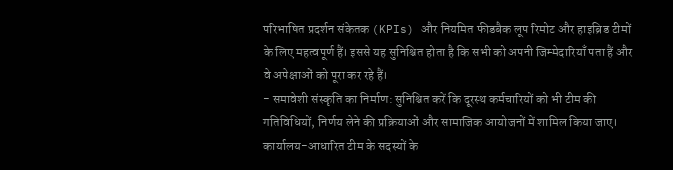परिभाषित प्रदर्शन संकेतक (KPIs) और नियमित फीडबैक लूप रिमोट और हाइब्रिड टीमों के लिए महत्वपूर्ण हैं। इससे यह सुनिश्चित होता है कि सभी को अपनी जिम्मेदारियाँ पता हैं और वे अपेक्षाओं को पूरा कर रहे हैं।
- समावेशी संस्कृति का निर्माण: सुनिश्चित करें कि दूरस्थ कर्मचारियों को भी टीम की गतिविधियों, निर्णय लेने की प्रक्रियाओं और सामाजिक आयोजनों में शामिल किया जाए। कार्यालय-आधारित टीम के सदस्यों के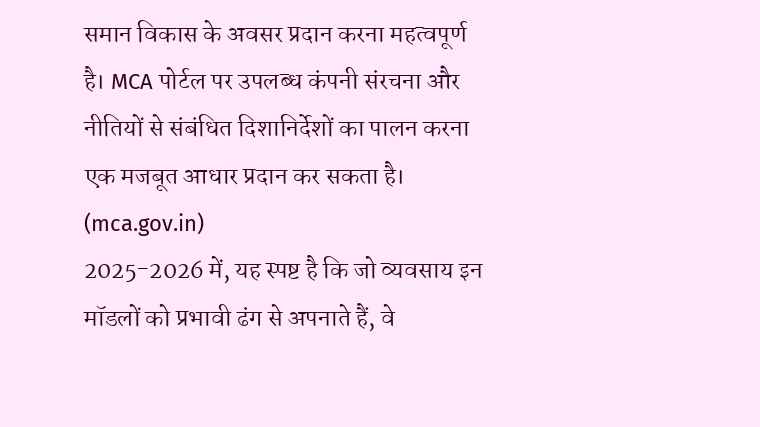समान विकास के अवसर प्रदान करना महत्वपूर्ण है। MCA पोर्टल पर उपलब्ध कंपनी संरचना और नीतियों से संबंधित दिशानिर्देशों का पालन करना एक मजबूत आधार प्रदान कर सकता है। (mca.gov.in)
2025-2026 में, यह स्पष्ट है कि जो व्यवसाय इन मॉडलों को प्रभावी ढंग से अपनाते हैं, वे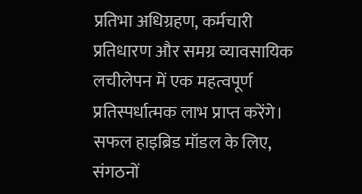प्रतिभा अधिग्रहण, कर्मचारी प्रतिधारण और समग्र व्यावसायिक लचीलेपन में एक महत्वपूर्ण प्रतिस्पर्धात्मक लाभ प्राप्त करेंगे। सफल हाइब्रिड मॉडल के लिए, संगठनों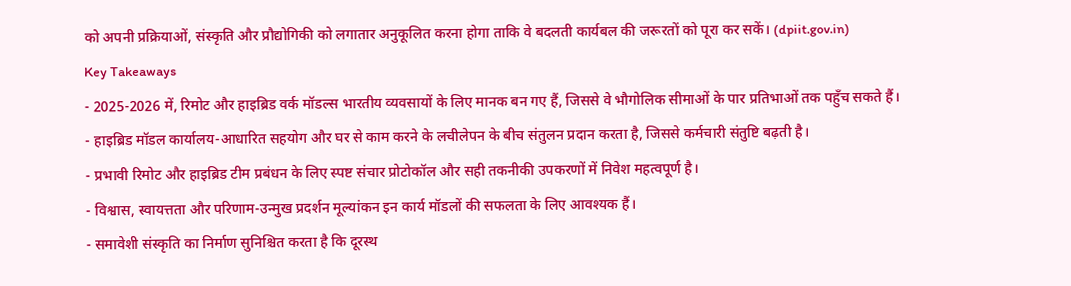को अपनी प्रक्रियाओं, संस्कृति और प्रौद्योगिकी को लगातार अनुकूलित करना होगा ताकि वे बदलती कार्यबल की जरूरतों को पूरा कर सकें। (dpiit.gov.in)
Key Takeaways
- 2025-2026 में, रिमोट और हाइब्रिड वर्क मॉडल्स भारतीय व्यवसायों के लिए मानक बन गए हैं, जिससे वे भौगोलिक सीमाओं के पार प्रतिभाओं तक पहुँच सकते हैं।
- हाइब्रिड मॉडल कार्यालय-आधारित सहयोग और घर से काम करने के लचीलेपन के बीच संतुलन प्रदान करता है, जिससे कर्मचारी संतुष्टि बढ़ती है।
- प्रभावी रिमोट और हाइब्रिड टीम प्रबंधन के लिए स्पष्ट संचार प्रोटोकॉल और सही तकनीकी उपकरणों में निवेश महत्वपूर्ण है।
- विश्वास, स्वायत्तता और परिणाम-उन्मुख प्रदर्शन मूल्यांकन इन कार्य मॉडलों की सफलता के लिए आवश्यक हैं।
- समावेशी संस्कृति का निर्माण सुनिश्चित करता है कि दूरस्थ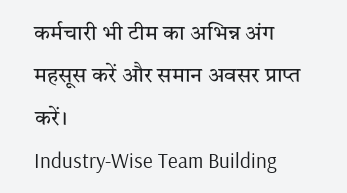कर्मचारी भी टीम का अभिन्न अंग महसूस करें और समान अवसर प्राप्त करें।
Industry-Wise Team Building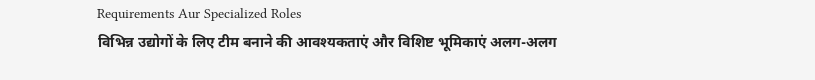Requirements Aur Specialized Roles
विभिन्न उद्योगों के लिए टीम बनाने की आवश्यकताएं और विशिष्ट भूमिकाएं अलग-अलग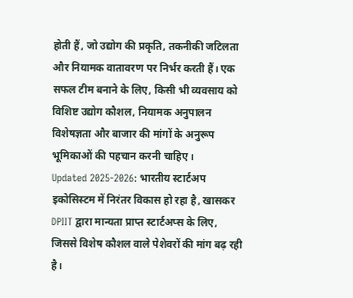होती हैं, जो उद्योग की प्रकृति, तकनीकी जटिलता और नियामक वातावरण पर निर्भर करती हैं। एक सफल टीम बनाने के लिए, किसी भी व्यवसाय को विशिष्ट उद्योग कौशल, नियामक अनुपालन विशेषज्ञता और बाजार की मांगों के अनुरूप भूमिकाओं की पहचान करनी चाहिए।
Updated 2025-2026: भारतीय स्टार्टअप इकोसिस्टम में निरंतर विकास हो रहा है, खासकर DPIIT द्वारा मान्यता प्राप्त स्टार्टअप्स के लिए, जिससे विशेष कौशल वाले पेशेवरों की मांग बढ़ रही है।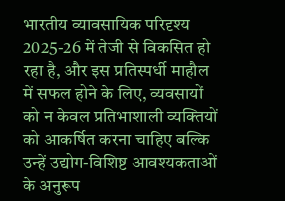भारतीय व्यावसायिक परिदृश्य 2025-26 में तेजी से विकसित हो रहा है, और इस प्रतिस्पर्धी माहौल में सफल होने के लिए, व्यवसायों को न केवल प्रतिभाशाली व्यक्तियों को आकर्षित करना चाहिए बल्कि उन्हें उद्योग-विशिष्ट आवश्यकताओं के अनुरूप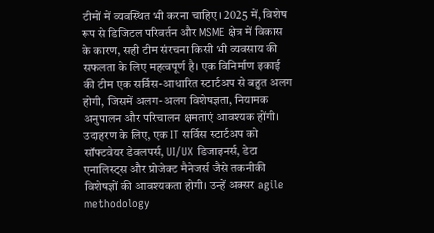टीमों में व्यवस्थित भी करना चाहिए। 2025 में, विशेष रूप से डिजिटल परिवर्तन और MSME क्षेत्र में विकास के कारण, सही टीम संरचना किसी भी व्यवसाय की सफलता के लिए महत्वपूर्ण है। एक विनिर्माण इकाई की टीम एक सर्विस-आधारित स्टार्टअप से बहुत अलग होगी, जिसमें अलग-अलग विशेषज्ञता, नियामक अनुपालन और परिचालन क्षमताएं आवश्यक होंगी।
उदाहरण के लिए, एक IT सर्विस स्टार्टअप को सॉफ्टवेयर डेवलपर्स, UI/UX डिजाइनर्स, डेटा एनालिस्ट्स और प्रोजेक्ट मैनेजर्स जैसे तकनीकी विशेषज्ञों की आवश्यकता होगी। उन्हें अक्सर agile methodology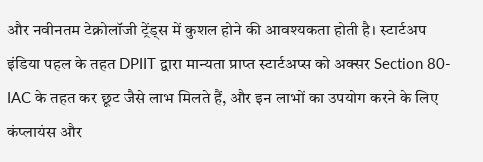और नवीनतम टेक्नोलॉजी ट्रेंड्स में कुशल होने की आवश्यकता होती है। स्टार्टअप इंडिया पहल के तहत DPIIT द्वारा मान्यता प्राप्त स्टार्टअप्स को अक्सर Section 80-IAC के तहत कर छूट जैसे लाभ मिलते हैं, और इन लाभों का उपयोग करने के लिए कंप्लायंस और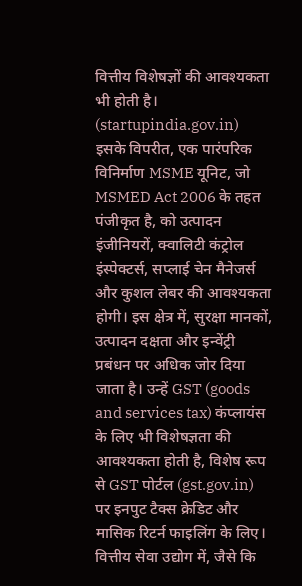वित्तीय विशेषज्ञों की आवश्यकता भी होती है। (startupindia.gov.in)
इसके विपरीत, एक पारंपरिक विनिर्माण MSME यूनिट, जो MSMED Act 2006 के तहत पंजीकृत है, को उत्पादन इंजीनियरों, क्वालिटी कंट्रोल इंस्पेक्टर्स, सप्लाई चेन मैनेजर्स और कुशल लेबर की आवश्यकता होगी। इस क्षेत्र में, सुरक्षा मानकों, उत्पादन दक्षता और इन्वेंट्री प्रबंधन पर अधिक जोर दिया जाता है। उन्हें GST (goods and services tax) कंप्लायंस के लिए भी विशेषज्ञता की आवश्यकता होती है, विशेष रूप से GST पोर्टल (gst.gov.in) पर इनपुट टैक्स क्रेडिट और मासिक रिटर्न फाइलिंग के लिए।
वित्तीय सेवा उद्योग में, जैसे कि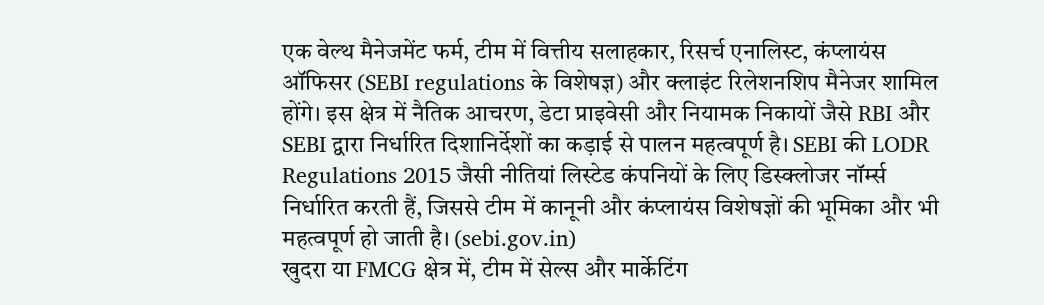एक वेल्थ मैनेजमेंट फर्म, टीम में वित्तीय सलाहकार, रिसर्च एनालिस्ट, कंप्लायंस ऑफिसर (SEBI regulations के विशेषज्ञ) और क्लाइंट रिलेशनशिप मैनेजर शामिल होंगे। इस क्षेत्र में नैतिक आचरण, डेटा प्राइवेसी और नियामक निकायों जैसे RBI और SEBI द्वारा निर्धारित दिशानिर्देशों का कड़ाई से पालन महत्वपूर्ण है। SEBI की LODR Regulations 2015 जैसी नीतियां लिस्टेड कंपनियों के लिए डिस्क्लोजर नॉर्म्स निर्धारित करती हैं, जिससे टीम में कानूनी और कंप्लायंस विशेषज्ञों की भूमिका और भी महत्वपूर्ण हो जाती है। (sebi.gov.in)
खुदरा या FMCG क्षेत्र में, टीम में सेल्स और मार्केटिंग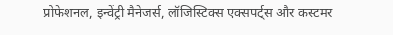प्रोफेशनल, इन्वेंट्री मैनेजर्स, लॉजिस्टिक्स एक्सपर्ट्स और कस्टमर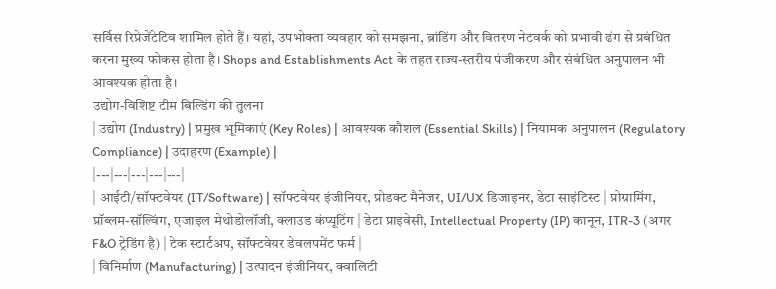सर्विस रिप्रेजेंटेटिव शामिल होते हैं। यहां, उपभोक्ता व्यवहार को समझना, ब्रांडिंग और वितरण नेटवर्क को प्रभावी ढंग से प्रबंधित करना मुख्य फोकस होता है। Shops and Establishments Act के तहत राज्य-स्तरीय पंजीकरण और संबंधित अनुपालन भी आवश्यक होता है।
उद्योग-विशिष्ट टीम बिल्डिंग की तुलना
| उद्योग (Industry) | प्रमुख भूमिकाएं (Key Roles) | आवश्यक कौशल (Essential Skills) | नियामक अनुपालन (Regulatory Compliance) | उदाहरण (Example) |
|---|---|---|---|---|
| आईटी/सॉफ्टवेयर (IT/Software) | सॉफ्टवेयर इंजीनियर, प्रोडक्ट मैनेजर, UI/UX डिजाइनर, डेटा साइंटिस्ट | प्रोग्रामिंग, प्रॉब्लम-सॉल्विंग, एजाइल मेथोडोलॉजी, क्लाउड कंप्यूटिंग | डेटा प्राइवेसी, Intellectual Property (IP) कानून, ITR-3 (अगर F&O ट्रेडिंग है) | टेक स्टार्टअप, सॉफ्टवेयर डेवलपमेंट फर्म |
| विनिर्माण (Manufacturing) | उत्पादन इंजीनियर, क्वालिटी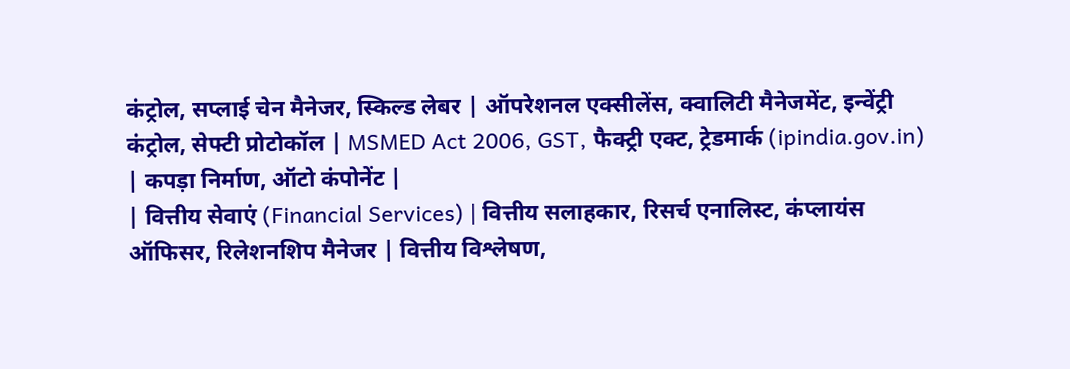कंट्रोल, सप्लाई चेन मैनेजर, स्किल्ड लेबर | ऑपरेशनल एक्सीलेंस, क्वालिटी मैनेजमेंट, इन्वेंट्री कंट्रोल, सेफ्टी प्रोटोकॉल | MSMED Act 2006, GST, फैक्ट्री एक्ट, ट्रेडमार्क (ipindia.gov.in) | कपड़ा निर्माण, ऑटो कंपोनेंट |
| वित्तीय सेवाएं (Financial Services) | वित्तीय सलाहकार, रिसर्च एनालिस्ट, कंप्लायंस ऑफिसर, रिलेशनशिप मैनेजर | वित्तीय विश्लेषण,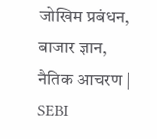जोखिम प्रबंधन, बाजार ज्ञान, नैतिक आचरण | SEBI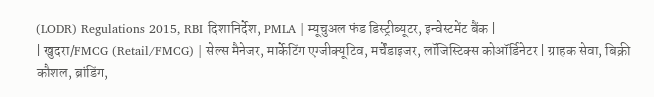(LODR) Regulations 2015, RBI दिशानिर्देश, PMLA | म्यूचुअल फंड डिस्ट्रीब्यूटर, इन्वेस्टमेंट बैंक |
| खुदरा/FMCG (Retail/FMCG) | सेल्स मैनेजर, मार्केटिंग एग्जीक्यूटिव, मर्चेंडाइजर, लॉजिस्टिक्स कोऑर्डिनेटर | ग्राहक सेवा, बिक्री कौशल, ब्रांडिंग,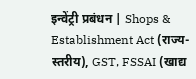इन्वेंट्री प्रबंधन | Shops & Establishment Act (राज्य-स्तरीय), GST, FSSAI (खाद्य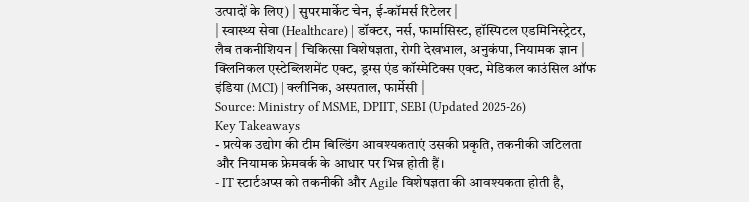उत्पादों के लिए) | सुपरमार्केट चेन, ई-कॉमर्स रिटेलर |
| स्वास्थ्य सेवा (Healthcare) | डॉक्टर, नर्स, फार्मासिस्ट, हॉस्पिटल एडमिनिस्ट्रेटर, लैब तकनीशियन | चिकित्सा विशेषज्ञता, रोगी देखभाल, अनुकंपा, नियामक ज्ञान | क्लिनिकल एस्टेब्लिशमेंट एक्ट, ड्रग्स एंड कॉस्मेटिक्स एक्ट, मेडिकल काउंसिल ऑफ इंडिया (MCI) | क्लीनिक, अस्पताल, फार्मेसी |
Source: Ministry of MSME, DPIIT, SEBI (Updated 2025-26)
Key Takeaways
- प्रत्येक उद्योग की टीम बिल्डिंग आवश्यकताएं उसकी प्रकृति, तकनीकी जटिलता और नियामक फ्रेमवर्क के आधार पर भिन्न होती हैं।
- IT स्टार्टअप्स को तकनीकी और Agile विशेषज्ञता की आवश्यकता होती है,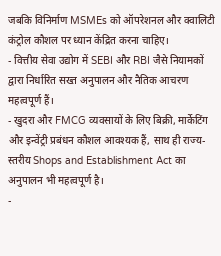जबकि विनिर्माण MSMEs को ऑपरेशनल और क्वालिटी कंट्रोल कौशल पर ध्यान केंद्रित करना चाहिए।
- वित्तीय सेवा उद्योग में SEBI और RBI जैसे नियामकों द्वारा निर्धारित सख्त अनुपालन और नैतिक आचरण महत्वपूर्ण हैं।
- खुदरा और FMCG व्यवसायों के लिए बिक्री, मार्केटिंग और इन्वेंट्री प्रबंधन कौशल आवश्यक हैं, साथ ही राज्य-स्तरीय Shops and Establishment Act का अनुपालन भी महत्वपूर्ण है।
-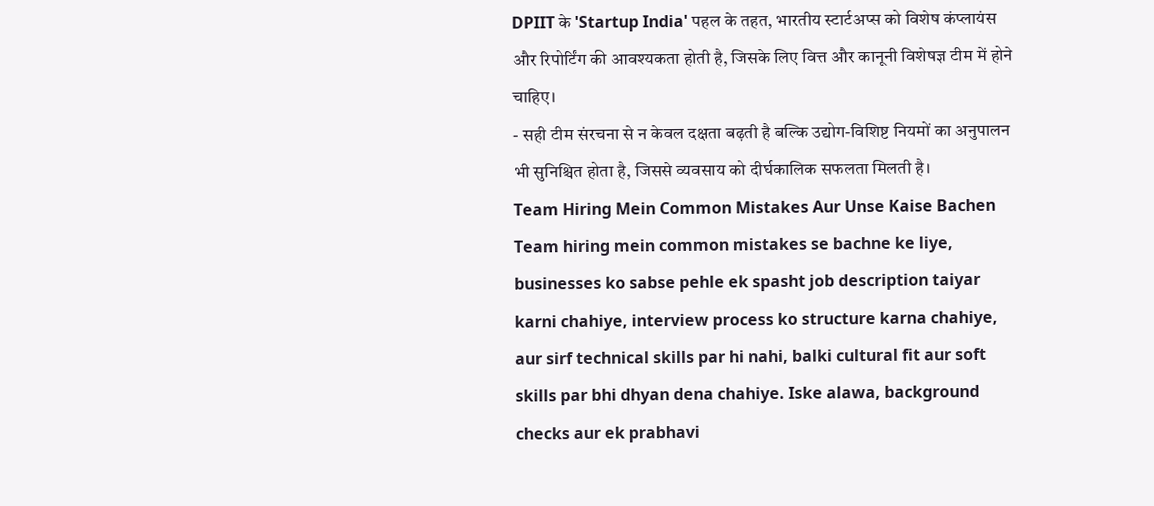DPIIT के 'Startup India' पहल के तहत, भारतीय स्टार्टअप्स को विशेष कंप्लायंस और रिपोर्टिंग की आवश्यकता होती है, जिसके लिए वित्त और कानूनी विशेषज्ञ टीम में होने चाहिए।
- सही टीम संरचना से न केवल दक्षता बढ़ती है बल्कि उद्योग-विशिष्ट नियमों का अनुपालन भी सुनिश्चित होता है, जिससे व्यवसाय को दीर्घकालिक सफलता मिलती है।
Team Hiring Mein Common Mistakes Aur Unse Kaise Bachen
Team hiring mein common mistakes se bachne ke liye, businesses ko sabse pehle ek spasht job description taiyar karni chahiye, interview process ko structure karna chahiye, aur sirf technical skills par hi nahi, balki cultural fit aur soft skills par bhi dhyan dena chahiye. Iske alawa, background checks aur ek prabhavi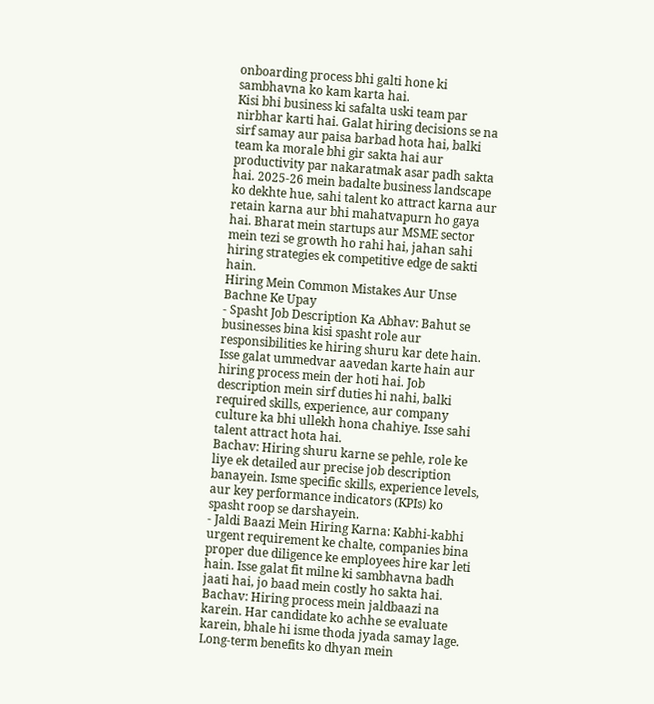onboarding process bhi galti hone ki sambhavna ko kam karta hai.
Kisi bhi business ki safalta uski team par nirbhar karti hai. Galat hiring decisions se na sirf samay aur paisa barbad hota hai, balki team ka morale bhi gir sakta hai aur productivity par nakaratmak asar padh sakta hai. 2025-26 mein badalte business landscape ko dekhte hue, sahi talent ko attract karna aur retain karna aur bhi mahatvapurn ho gaya hai. Bharat mein startups aur MSME sector mein tezi se growth ho rahi hai, jahan sahi hiring strategies ek competitive edge de sakti hain.
Hiring Mein Common Mistakes Aur Unse Bachne Ke Upay
- Spasht Job Description Ka Abhav: Bahut se businesses bina kisi spasht role aur responsibilities ke hiring shuru kar dete hain. Isse galat ummedvar aavedan karte hain aur hiring process mein der hoti hai. Job description mein sirf duties hi nahi, balki required skills, experience, aur company culture ka bhi ullekh hona chahiye. Isse sahi talent attract hota hai.
Bachav: Hiring shuru karne se pehle, role ke liye ek detailed aur precise job description banayein. Isme specific skills, experience levels, aur key performance indicators (KPIs) ko spasht roop se darshayein.
- Jaldi Baazi Mein Hiring Karna: Kabhi-kabhi urgent requirement ke chalte, companies bina proper due diligence ke employees hire kar leti hain. Isse galat fit milne ki sambhavna badh jaati hai, jo baad mein costly ho sakta hai.
Bachav: Hiring process mein jaldbaazi na karein. Har candidate ko achhe se evaluate karein, bhale hi isme thoda jyada samay lage. Long-term benefits ko dhyan mein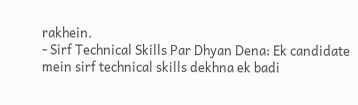rakhein.
- Sirf Technical Skills Par Dhyan Dena: Ek candidate mein sirf technical skills dekhna ek badi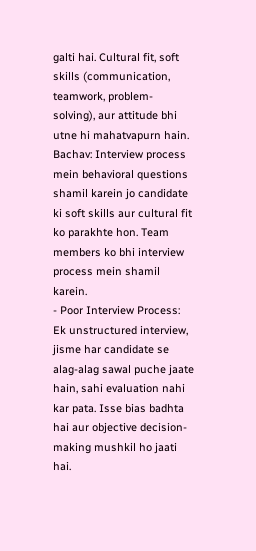galti hai. Cultural fit, soft skills (communication, teamwork, problem-solving), aur attitude bhi utne hi mahatvapurn hain.
Bachav: Interview process mein behavioral questions shamil karein jo candidate ki soft skills aur cultural fit ko parakhte hon. Team members ko bhi interview process mein shamil karein.
- Poor Interview Process: Ek unstructured interview, jisme har candidate se alag-alag sawal puche jaate hain, sahi evaluation nahi kar pata. Isse bias badhta hai aur objective decision-making mushkil ho jaati hai.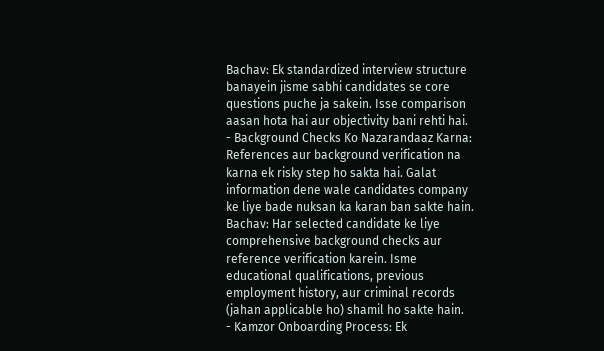Bachav: Ek standardized interview structure banayein jisme sabhi candidates se core questions puche ja sakein. Isse comparison aasan hota hai aur objectivity bani rehti hai.
- Background Checks Ko Nazarandaaz Karna: References aur background verification na karna ek risky step ho sakta hai. Galat information dene wale candidates company ke liye bade nuksan ka karan ban sakte hain.
Bachav: Har selected candidate ke liye comprehensive background checks aur reference verification karein. Isme educational qualifications, previous employment history, aur criminal records (jahan applicable ho) shamil ho sakte hain.
- Kamzor Onboarding Process: Ek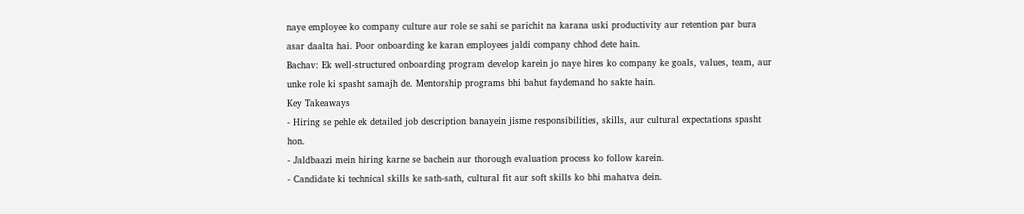naye employee ko company culture aur role se sahi se parichit na karana uski productivity aur retention par bura asar daalta hai. Poor onboarding ke karan employees jaldi company chhod dete hain.
Bachav: Ek well-structured onboarding program develop karein jo naye hires ko company ke goals, values, team, aur unke role ki spasht samajh de. Mentorship programs bhi bahut faydemand ho sakte hain.
Key Takeaways
- Hiring se pehle ek detailed job description banayein jisme responsibilities, skills, aur cultural expectations spasht hon.
- Jaldbaazi mein hiring karne se bachein aur thorough evaluation process ko follow karein.
- Candidate ki technical skills ke sath-sath, cultural fit aur soft skills ko bhi mahatva dein.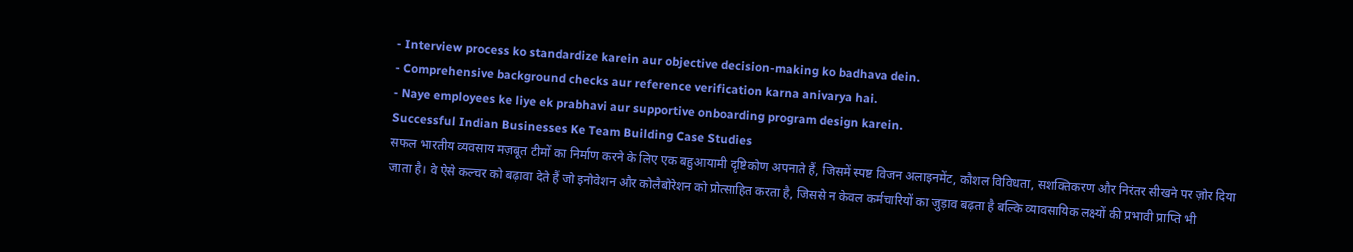- Interview process ko standardize karein aur objective decision-making ko badhava dein.
- Comprehensive background checks aur reference verification karna anivarya hai.
- Naye employees ke liye ek prabhavi aur supportive onboarding program design karein.
Successful Indian Businesses Ke Team Building Case Studies
सफल भारतीय व्यवसाय मज़बूत टीमों का निर्माण करने के लिए एक बहुआयामी दृष्टिकोण अपनाते हैं, जिसमें स्पष्ट विजन अलाइनमेंट, कौशल विविधता, सशक्तिकरण और निरंतर सीखने पर ज़ोर दिया जाता है। वे ऐसे कल्चर को बढ़ावा देते हैं जो इनोवेशन और कोलैबोरेशन को प्रोत्साहित करता है, जिससे न केवल कर्मचारियों का जुड़ाव बढ़ता है बल्कि व्यावसायिक लक्ष्यों की प्रभावी प्राप्ति भी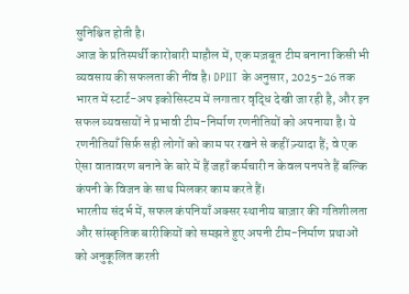सुनिश्चित होती है।
आज के प्रतिस्पर्धी कारोबारी माहौल में, एक मज़बूत टीम बनाना किसी भी व्यवसाय की सफलता की नींव है। DPIIT के अनुसार, 2025-26 तक भारत में स्टार्ट-अप इकोसिस्टम में लगातार वृद्धि देखी जा रही है, और इन सफल व्यवसायों ने प्रभावी टीम-निर्माण रणनीतियों को अपनाया है। ये रणनीतियाँ सिर्फ़ सही लोगों को काम पर रखने से कहीं ज़्यादा हैं; वे एक ऐसा वातावरण बनाने के बारे में हैं जहाँ कर्मचारी न केवल पनपते हैं बल्कि कंपनी के विजन के साथ मिलकर काम करते हैं।
भारतीय संदर्भ में, सफल कंपनियाँ अक्सर स्थानीय बाज़ार की गतिशीलता और सांस्कृतिक बारीकियों को समझते हुए अपनी टीम-निर्माण प्रथाओं को अनुकूलित करती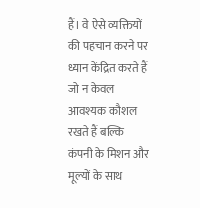हैं। वे ऐसे व्यक्तियों की पहचान करने पर ध्यान केंद्रित करते हैं जो न केवल आवश्यक कौशल रखते हैं बल्कि कंपनी के मिशन और मूल्यों के साथ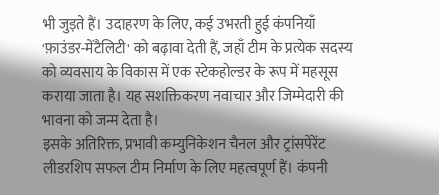भी जुड़ते हैं। उदाहरण के लिए, कई उभरती हुई कंपनियाँ 'फ़ाउंडर-मेंटैलिटी' को बढ़ावा देती हैं, जहाँ टीम के प्रत्येक सदस्य को व्यवसाय के विकास में एक स्टेकहोल्डर के रूप में महसूस कराया जाता है। यह सशक्तिकरण नवाचार और जिम्मेदारी की भावना को जन्म देता है।
इसके अतिरिक्त, प्रभावी कम्युनिकेशन चैनल और ट्रांसपेरेंट लीडरशिप सफल टीम निर्माण के लिए महत्वपूर्ण हैं। कंपनी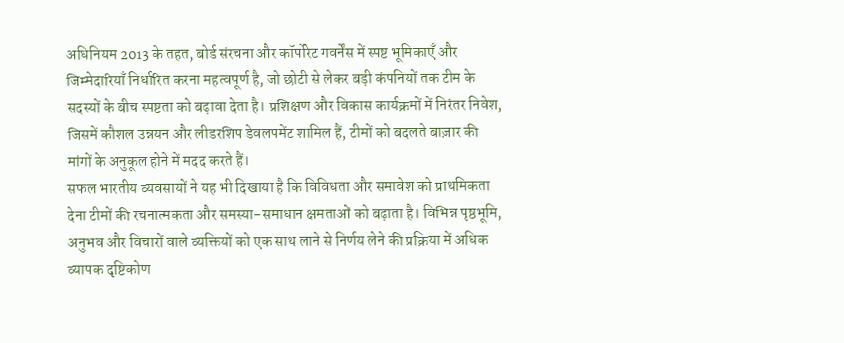अधिनियम 2013 के तहत, बोर्ड संरचना और कॉर्पोरेट गवर्नेंस में स्पष्ट भूमिकाएँ और जिम्मेदारियाँ निर्धारित करना महत्वपूर्ण है, जो छोटी से लेकर बड़ी कंपनियों तक टीम के सदस्यों के बीच स्पष्टता को बढ़ावा देता है। प्रशिक्षण और विकास कार्यक्रमों में निरंतर निवेश, जिसमें कौशल उन्नयन और लीडरशिप डेवलपमेंट शामिल हैं, टीमों को बदलते बाज़ार की मांगों के अनुकूल होने में मदद करते हैं।
सफल भारतीय व्यवसायों ने यह भी दिखाया है कि विविधता और समावेश को प्राथमिकता देना टीमों की रचनात्मकता और समस्या-समाधान क्षमताओं को बढ़ाता है। विभिन्न पृष्ठभूमि, अनुभव और विचारों वाले व्यक्तियों को एक साथ लाने से निर्णय लेने की प्रक्रिया में अधिक व्यापक दृष्टिकोण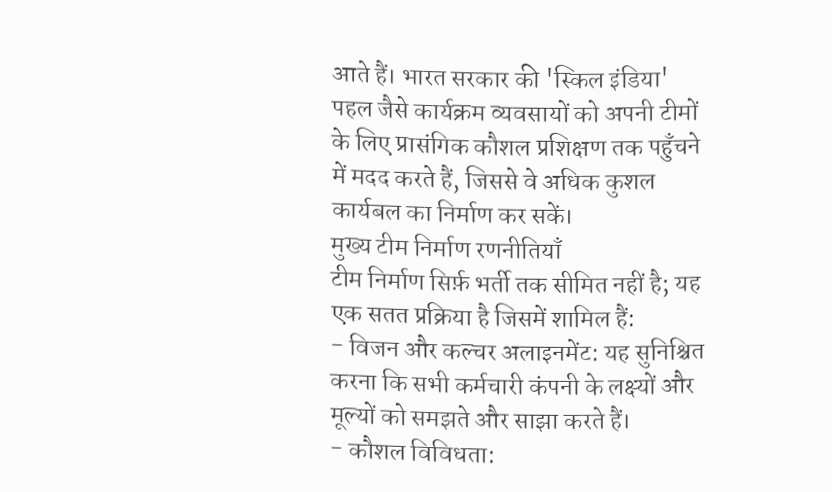आते हैं। भारत सरकार की 'स्किल इंडिया' पहल जैसे कार्यक्रम व्यवसायों को अपनी टीमों के लिए प्रासंगिक कौशल प्रशिक्षण तक पहुँचने में मदद करते हैं, जिससे वे अधिक कुशल कार्यबल का निर्माण कर सकें।
मुख्य टीम निर्माण रणनीतियाँ
टीम निर्माण सिर्फ़ भर्ती तक सीमित नहीं है; यह एक सतत प्रक्रिया है जिसमें शामिल हैं:
- विजन और कल्चर अलाइनमेंट: यह सुनिश्चित करना कि सभी कर्मचारी कंपनी के लक्ष्यों और मूल्यों को समझते और साझा करते हैं।
- कौशल विविधता: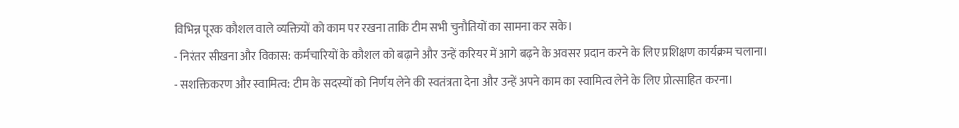विभिन्न पूरक कौशल वाले व्यक्तियों को काम पर रखना ताकि टीम सभी चुनौतियों का सामना कर सके।
- निरंतर सीखना और विकास: कर्मचारियों के कौशल को बढ़ाने और उन्हें करियर में आगे बढ़ने के अवसर प्रदान करने के लिए प्रशिक्षण कार्यक्रम चलाना।
- सशक्तिकरण और स्वामित्व: टीम के सदस्यों को निर्णय लेने की स्वतंत्रता देना और उन्हें अपने काम का स्वामित्व लेने के लिए प्रोत्साहित करना।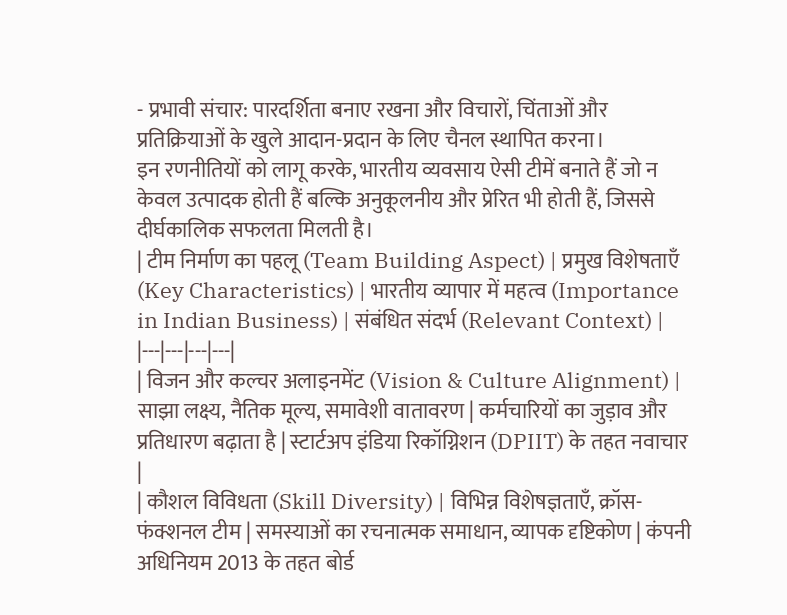- प्रभावी संचार: पारदर्शिता बनाए रखना और विचारों, चिंताओं और प्रतिक्रियाओं के खुले आदान-प्रदान के लिए चैनल स्थापित करना।
इन रणनीतियों को लागू करके, भारतीय व्यवसाय ऐसी टीमें बनाते हैं जो न केवल उत्पादक होती हैं बल्कि अनुकूलनीय और प्रेरित भी होती हैं, जिससे दीर्घकालिक सफलता मिलती है।
| टीम निर्माण का पहलू (Team Building Aspect) | प्रमुख विशेषताएँ (Key Characteristics) | भारतीय व्यापार में महत्व (Importance in Indian Business) | संबंधित संदर्भ (Relevant Context) |
|---|---|---|---|
| विजन और कल्चर अलाइनमेंट (Vision & Culture Alignment) | साझा लक्ष्य, नैतिक मूल्य, समावेशी वातावरण | कर्मचारियों का जुड़ाव और प्रतिधारण बढ़ाता है | स्टार्टअप इंडिया रिकॉग्निशन (DPIIT) के तहत नवाचार |
| कौशल विविधता (Skill Diversity) | विभिन्न विशेषज्ञताएँ, क्रॉस-फंक्शनल टीम | समस्याओं का रचनात्मक समाधान, व्यापक दृष्टिकोण | कंपनी अधिनियम 2013 के तहत बोर्ड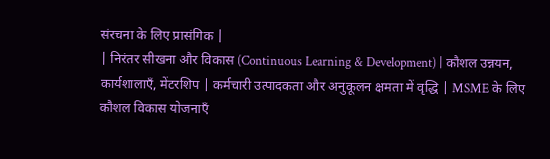संरचना के लिए प्रासंगिक |
| निरंतर सीखना और विकास (Continuous Learning & Development) | कौशल उन्नयन, कार्यशालाएँ, मेंटरशिप | कर्मचारी उत्पादकता और अनुकूलन क्षमता में वृद्धि | MSME के लिए कौशल विकास योजनाएँ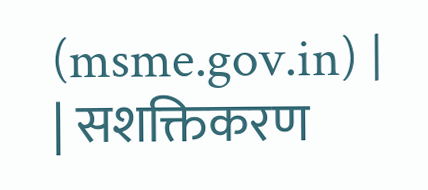(msme.gov.in) |
| सशक्तिकरण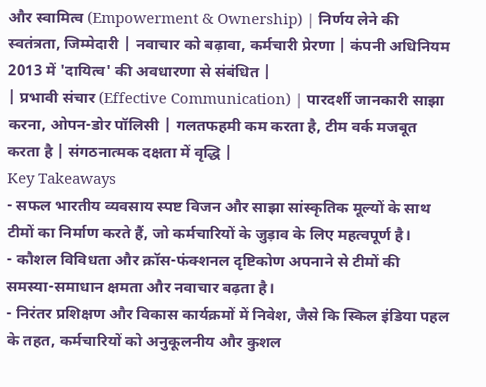और स्वामित्व (Empowerment & Ownership) | निर्णय लेने की स्वतंत्रता, जिम्मेदारी | नवाचार को बढ़ावा, कर्मचारी प्रेरणा | कंपनी अधिनियम 2013 में 'दायित्व' की अवधारणा से संबंधित |
| प्रभावी संचार (Effective Communication) | पारदर्शी जानकारी साझा करना, ओपन-डोर पॉलिसी | गलतफहमी कम करता है, टीम वर्क मजबूत करता है | संगठनात्मक दक्षता में वृद्धि |
Key Takeaways
- सफल भारतीय व्यवसाय स्पष्ट विजन और साझा सांस्कृतिक मूल्यों के साथ टीमों का निर्माण करते हैं, जो कर्मचारियों के जुड़ाव के लिए महत्वपूर्ण है।
- कौशल विविधता और क्रॉस-फंक्शनल दृष्टिकोण अपनाने से टीमों की समस्या-समाधान क्षमता और नवाचार बढ़ता है।
- निरंतर प्रशिक्षण और विकास कार्यक्रमों में निवेश, जैसे कि स्किल इंडिया पहल के तहत, कर्मचारियों को अनुकूलनीय और कुशल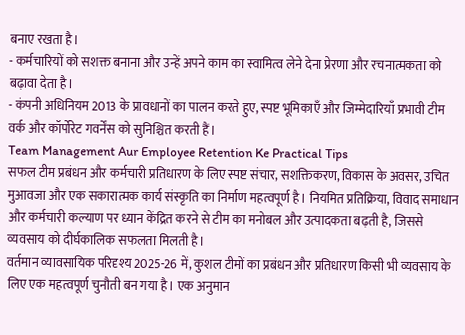बनाए रखता है।
- कर्मचारियों को सशक्त बनाना और उन्हें अपने काम का स्वामित्व लेने देना प्रेरणा और रचनात्मकता को बढ़ावा देता है।
- कंपनी अधिनियम 2013 के प्रावधानों का पालन करते हुए, स्पष्ट भूमिकाएँ और जिम्मेदारियाँ प्रभावी टीम वर्क और कॉर्पोरेट गवर्नेंस को सुनिश्चित करती हैं।
Team Management Aur Employee Retention Ke Practical Tips
सफल टीम प्रबंधन और कर्मचारी प्रतिधारण के लिए स्पष्ट संचार, सशक्तिकरण, विकास के अवसर, उचित मुआवजा और एक सकारात्मक कार्य संस्कृति का निर्माण महत्वपूर्ण है। नियमित प्रतिक्रिया, विवाद समाधान और कर्मचारी कल्याण पर ध्यान केंद्रित करने से टीम का मनोबल और उत्पादकता बढ़ती है, जिससे व्यवसाय को दीर्घकालिक सफलता मिलती है।
वर्तमान व्यावसायिक परिदृश्य 2025-26 में, कुशल टीमों का प्रबंधन और प्रतिधारण किसी भी व्यवसाय के लिए एक महत्वपूर्ण चुनौती बन गया है। एक अनुमान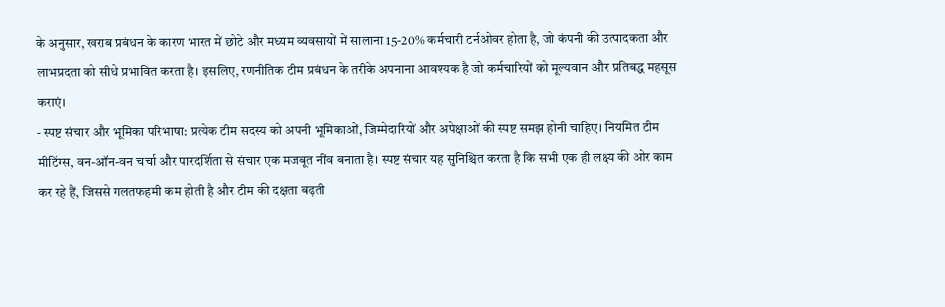के अनुसार, खराब प्रबंधन के कारण भारत में छोटे और मध्यम व्यवसायों में सालाना 15-20% कर्मचारी टर्नओवर होता है, जो कंपनी की उत्पादकता और लाभप्रदता को सीधे प्रभावित करता है। इसलिए, रणनीतिक टीम प्रबंधन के तरीके अपनाना आवश्यक है जो कर्मचारियों को मूल्यवान और प्रतिबद्ध महसूस कराएं।
- स्पष्ट संचार और भूमिका परिभाषा: प्रत्येक टीम सदस्य को अपनी भूमिकाओं, जिम्मेदारियों और अपेक्षाओं की स्पष्ट समझ होनी चाहिए। नियमित टीम मीटिंग्स, वन-ऑन-वन चर्चा और पारदर्शिता से संचार एक मजबूत नींव बनाता है। स्पष्ट संचार यह सुनिश्चित करता है कि सभी एक ही लक्ष्य की ओर काम कर रहे हैं, जिससे गलतफहमी कम होती है और टीम की दक्षता बढ़ती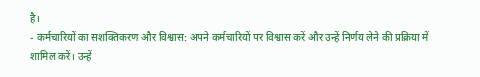है।
- कर्मचारियों का सशक्तिकरण और विश्वास: अपने कर्मचारियों पर विश्वास करें और उन्हें निर्णय लेने की प्रक्रिया में शामिल करें। उन्हें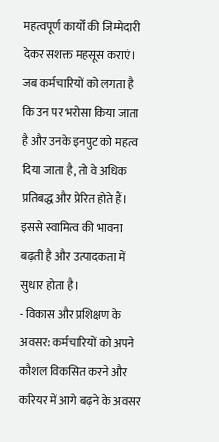महत्वपूर्ण कार्यों की जिम्मेदारी देकर सशक्त महसूस कराएं। जब कर्मचारियों को लगता है कि उन पर भरोसा किया जाता है और उनके इनपुट को महत्व दिया जाता है, तो वे अधिक प्रतिबद्ध और प्रेरित होते हैं। इससे स्वामित्व की भावना बढ़ती है और उत्पादकता में सुधार होता है।
- विकास और प्रशिक्षण के अवसर: कर्मचारियों को अपने कौशल विकसित करने और करियर में आगे बढ़ने के अवसर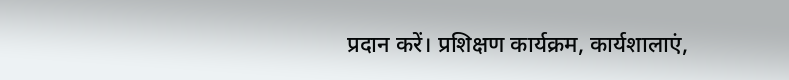प्रदान करें। प्रशिक्षण कार्यक्रम, कार्यशालाएं,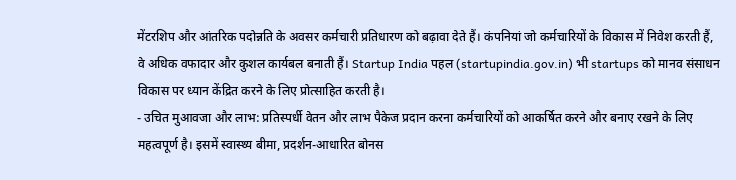मेंटरशिप और आंतरिक पदोन्नति के अवसर कर्मचारी प्रतिधारण को बढ़ावा देते हैं। कंपनियां जो कर्मचारियों के विकास में निवेश करती हैं, वे अधिक वफादार और कुशल कार्यबल बनाती हैं। Startup India पहल (startupindia.gov.in) भी startups को मानव संसाधन विकास पर ध्यान केंद्रित करने के लिए प्रोत्साहित करती है।
- उचित मुआवजा और लाभ: प्रतिस्पर्धी वेतन और लाभ पैकेज प्रदान करना कर्मचारियों को आकर्षित करने और बनाए रखने के लिए महत्वपूर्ण है। इसमें स्वास्थ्य बीमा, प्रदर्शन-आधारित बोनस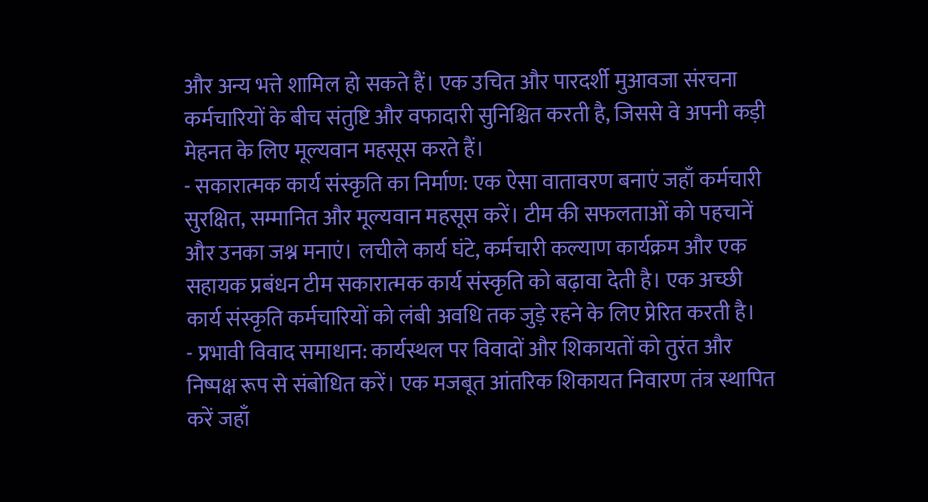और अन्य भत्ते शामिल हो सकते हैं। एक उचित और पारदर्शी मुआवजा संरचना कर्मचारियों के बीच संतुष्टि और वफादारी सुनिश्चित करती है, जिससे वे अपनी कड़ी मेहनत के लिए मूल्यवान महसूस करते हैं।
- सकारात्मक कार्य संस्कृति का निर्माण: एक ऐसा वातावरण बनाएं जहाँ कर्मचारी सुरक्षित, सम्मानित और मूल्यवान महसूस करें। टीम की सफलताओं को पहचानें और उनका जश्न मनाएं। लचीले कार्य घंटे, कर्मचारी कल्याण कार्यक्रम और एक सहायक प्रबंधन टीम सकारात्मक कार्य संस्कृति को बढ़ावा देती है। एक अच्छी कार्य संस्कृति कर्मचारियों को लंबी अवधि तक जुड़े रहने के लिए प्रेरित करती है।
- प्रभावी विवाद समाधान: कार्यस्थल पर विवादों और शिकायतों को तुरंत और निष्पक्ष रूप से संबोधित करें। एक मजबूत आंतरिक शिकायत निवारण तंत्र स्थापित करें जहाँ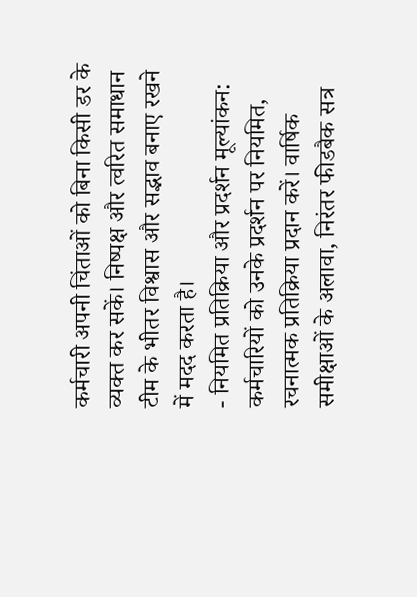कर्मचारी अपनी चिंताओं को बिना किसी डर के व्यक्त कर सकें। निष्पक्ष और त्वरित समाधान टीम के भीतर विश्वास और सद्भाव बनाए रखने में मदद करता है।
- नियमित प्रतिक्रिया और प्रदर्शन मूल्यांकन: कर्मचारियों को उनके प्रदर्शन पर नियमित, रचनात्मक प्रतिक्रिया प्रदान करें। वार्षिक समीक्षाओं के अलावा, निरंतर फीडबैक सत्र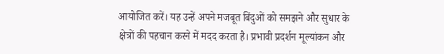आयोजित करें। यह उन्हें अपने मजबूत बिंदुओं को समझने और सुधार के क्षेत्रों की पहचान करने में मदद करता है। प्रभावी प्रदर्शन मूल्यांकन और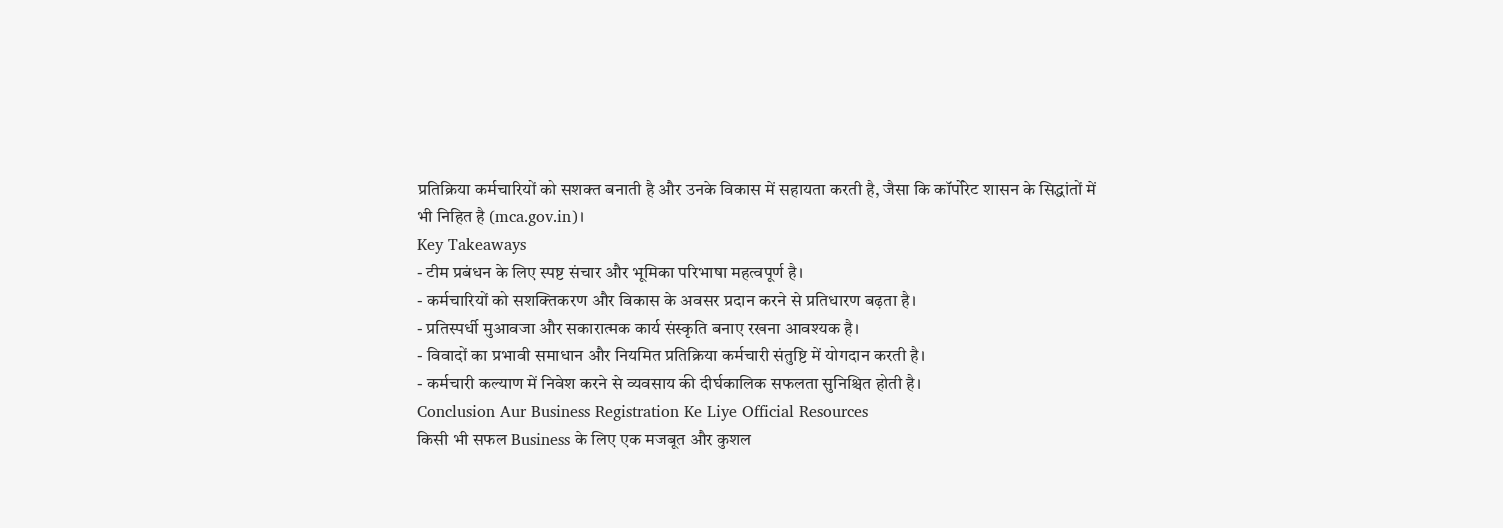प्रतिक्रिया कर्मचारियों को सशक्त बनाती है और उनके विकास में सहायता करती है, जैसा कि कॉर्पोरेट शासन के सिद्धांतों में भी निहित है (mca.gov.in)।
Key Takeaways
- टीम प्रबंधन के लिए स्पष्ट संचार और भूमिका परिभाषा महत्वपूर्ण है।
- कर्मचारियों को सशक्तिकरण और विकास के अवसर प्रदान करने से प्रतिधारण बढ़ता है।
- प्रतिस्पर्धी मुआवजा और सकारात्मक कार्य संस्कृति बनाए रखना आवश्यक है।
- विवादों का प्रभावी समाधान और नियमित प्रतिक्रिया कर्मचारी संतुष्टि में योगदान करती है।
- कर्मचारी कल्याण में निवेश करने से व्यवसाय की दीर्घकालिक सफलता सुनिश्चित होती है।
Conclusion Aur Business Registration Ke Liye Official Resources
किसी भी सफल Business के लिए एक मजबूत और कुशल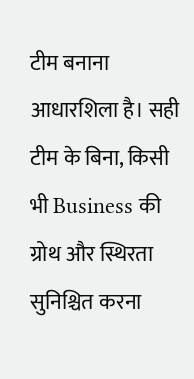टीम बनाना आधारशिला है। सही टीम के बिना, किसी भी Business की ग्रोथ और स्थिरता सुनिश्चित करना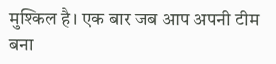मुश्किल है। एक बार जब आप अपनी टीम बना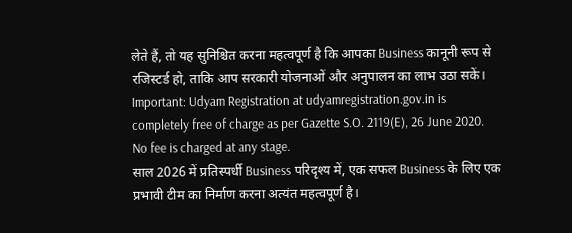लेते हैं, तो यह सुनिश्चित करना महत्वपूर्ण है कि आपका Business कानूनी रूप से रजिस्टर्ड हो, ताकि आप सरकारी योजनाओं और अनुपालन का लाभ उठा सकें।
Important: Udyam Registration at udyamregistration.gov.in is completely free of charge as per Gazette S.O. 2119(E), 26 June 2020. No fee is charged at any stage.
साल 2026 में प्रतिस्पर्धी Business परिदृश्य में, एक सफल Business के लिए एक प्रभावी टीम का निर्माण करना अत्यंत महत्वपूर्ण है।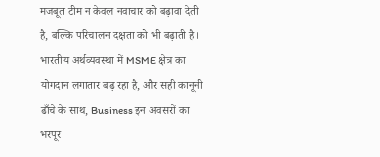मजबूत टीम न केवल नवाचार को बढ़ावा देती है, बल्कि परिचालन दक्षता को भी बढ़ाती है। भारतीय अर्थव्यवस्था में MSME क्षेत्र का योगदान लगातार बढ़ रहा है, और सही कानूनी ढाँचे के साथ, Business इन अवसरों का भरपूर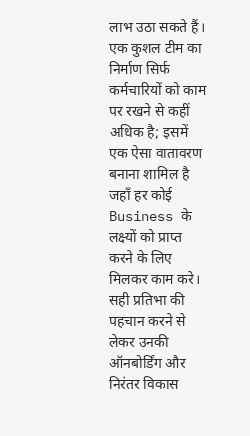लाभ उठा सकते हैं।
एक कुशल टीम का निर्माण सिर्फ कर्मचारियों को काम पर रखने से कहीं अधिक है; इसमें एक ऐसा वातावरण बनाना शामिल है जहाँ हर कोई Business के लक्ष्यों को प्राप्त करने के लिए मिलकर काम करे। सही प्रतिभा की पहचान करने से लेकर उनकी ऑनबोर्डिंग और निरंतर विकास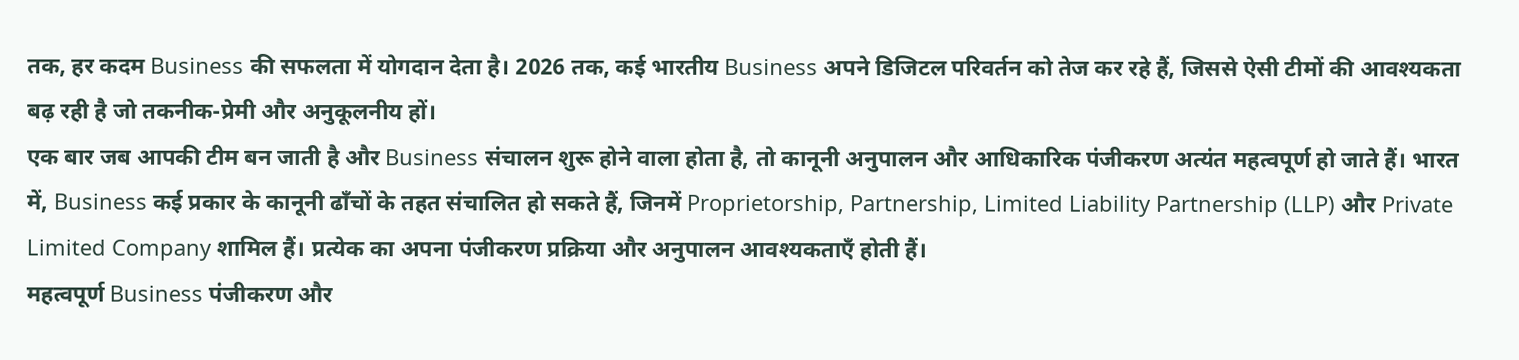तक, हर कदम Business की सफलता में योगदान देता है। 2026 तक, कई भारतीय Business अपने डिजिटल परिवर्तन को तेज कर रहे हैं, जिससे ऐसी टीमों की आवश्यकता बढ़ रही है जो तकनीक-प्रेमी और अनुकूलनीय हों।
एक बार जब आपकी टीम बन जाती है और Business संचालन शुरू होने वाला होता है, तो कानूनी अनुपालन और आधिकारिक पंजीकरण अत्यंत महत्वपूर्ण हो जाते हैं। भारत में, Business कई प्रकार के कानूनी ढाँचों के तहत संचालित हो सकते हैं, जिनमें Proprietorship, Partnership, Limited Liability Partnership (LLP) और Private Limited Company शामिल हैं। प्रत्येक का अपना पंजीकरण प्रक्रिया और अनुपालन आवश्यकताएँ होती हैं।
महत्वपूर्ण Business पंजीकरण और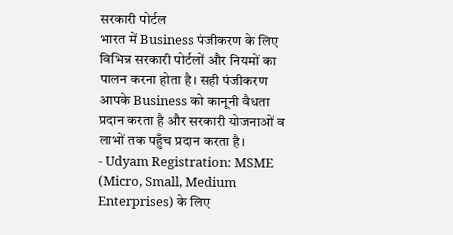सरकारी पोर्टल
भारत में Business पंजीकरण के लिए विभिन्न सरकारी पोर्टलों और नियमों का पालन करना होता है। सही पंजीकरण आपके Business को कानूनी वैधता प्रदान करता है और सरकारी योजनाओं व लाभों तक पहुँच प्रदान करता है।
- Udyam Registration: MSME (Micro, Small, Medium Enterprises) के लिए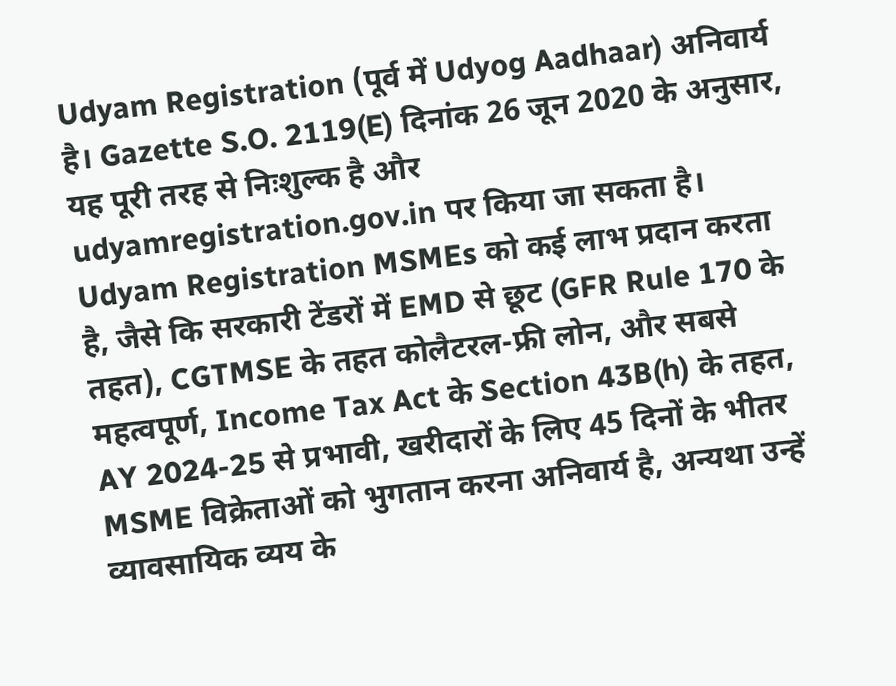Udyam Registration (पूर्व में Udyog Aadhaar) अनिवार्य है। Gazette S.O. 2119(E) दिनांक 26 जून 2020 के अनुसार, यह पूरी तरह से निःशुल्क है और udyamregistration.gov.in पर किया जा सकता है। Udyam Registration MSMEs को कई लाभ प्रदान करता है, जैसे कि सरकारी टेंडरों में EMD से छूट (GFR Rule 170 के तहत), CGTMSE के तहत कोलैटरल-फ्री लोन, और सबसे महत्वपूर्ण, Income Tax Act के Section 43B(h) के तहत, AY 2024-25 से प्रभावी, खरीदारों के लिए 45 दिनों के भीतर MSME विक्रेताओं को भुगतान करना अनिवार्य है, अन्यथा उन्हें व्यावसायिक व्यय के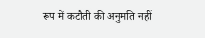रूप में कटौती की अनुमति नहीं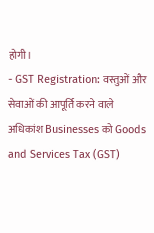होगी।
- GST Registration: वस्तुओं और सेवाओं की आपूर्ति करने वाले अधिकांश Businesses को Goods and Services Tax (GST)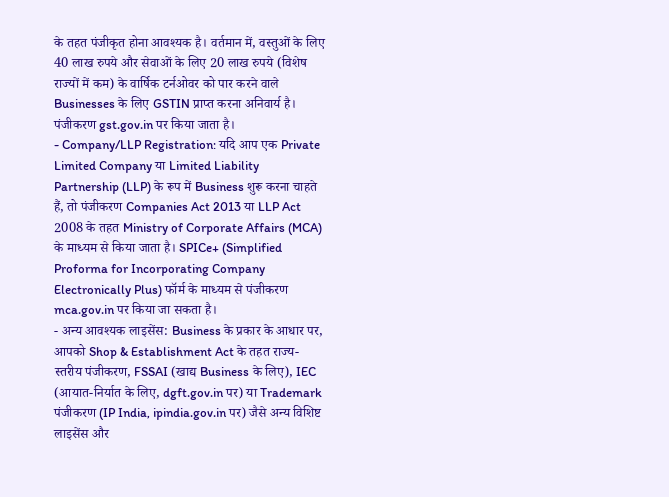के तहत पंजीकृत होना आवश्यक है। वर्तमान में, वस्तुओं के लिए 40 लाख रुपये और सेवाओं के लिए 20 लाख रुपये (विशेष राज्यों में कम) के वार्षिक टर्नओवर को पार करने वाले Businesses के लिए GSTIN प्राप्त करना अनिवार्य है। पंजीकरण gst.gov.in पर किया जाता है।
- Company/LLP Registration: यदि आप एक Private Limited Company या Limited Liability Partnership (LLP) के रूप में Business शुरू करना चाहते हैं, तो पंजीकरण Companies Act 2013 या LLP Act 2008 के तहत Ministry of Corporate Affairs (MCA) के माध्यम से किया जाता है। SPICe+ (Simplified Proforma for Incorporating Company Electronically Plus) फॉर्म के माध्यम से पंजीकरण mca.gov.in पर किया जा सकता है।
- अन्य आवश्यक लाइसेंस: Business के प्रकार के आधार पर, आपको Shop & Establishment Act के तहत राज्य-स्तरीय पंजीकरण, FSSAI (खाद्य Business के लिए), IEC (आयात-निर्यात के लिए, dgft.gov.in पर) या Trademark पंजीकरण (IP India, ipindia.gov.in पर) जैसे अन्य विशिष्ट लाइसेंस और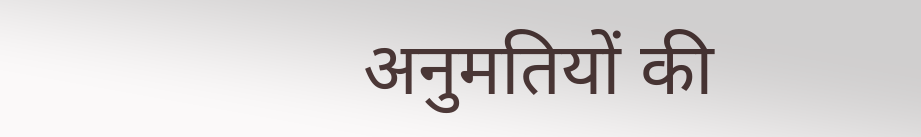अनुमतियों की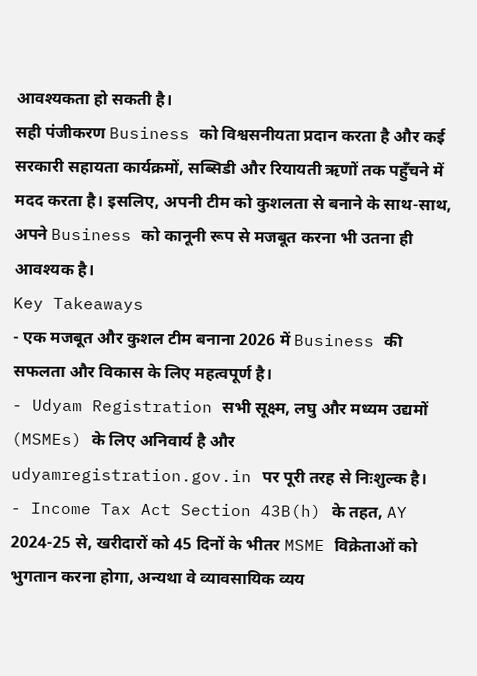आवश्यकता हो सकती है।
सही पंजीकरण Business को विश्वसनीयता प्रदान करता है और कई सरकारी सहायता कार्यक्रमों, सब्सिडी और रियायती ऋणों तक पहुँचने में मदद करता है। इसलिए, अपनी टीम को कुशलता से बनाने के साथ-साथ, अपने Business को कानूनी रूप से मजबूत करना भी उतना ही आवश्यक है।
Key Takeaways
- एक मजबूत और कुशल टीम बनाना 2026 में Business की सफलता और विकास के लिए महत्वपूर्ण है।
- Udyam Registration सभी सूक्ष्म, लघु और मध्यम उद्यमों (MSMEs) के लिए अनिवार्य है और udyamregistration.gov.in पर पूरी तरह से निःशुल्क है।
- Income Tax Act Section 43B(h) के तहत, AY 2024-25 से, खरीदारों को 45 दिनों के भीतर MSME विक्रेताओं को भुगतान करना होगा, अन्यथा वे व्यावसायिक व्यय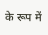के रूप में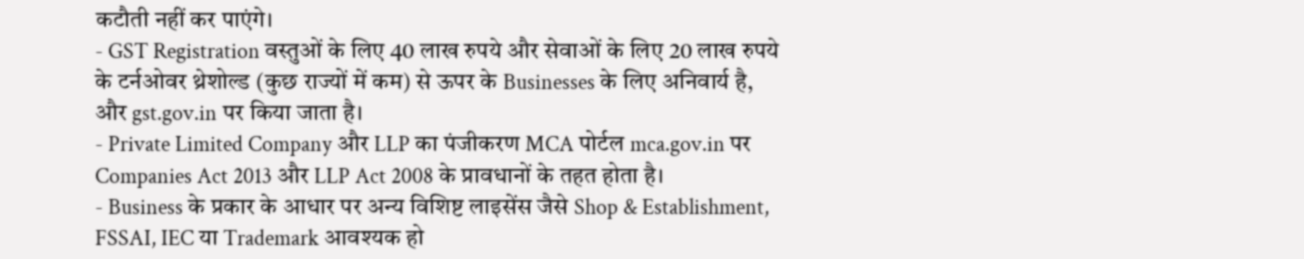कटौती नहीं कर पाएंगे।
- GST Registration वस्तुओं के लिए 40 लाख रुपये और सेवाओं के लिए 20 लाख रुपये के टर्नओवर थ्रेशोल्ड (कुछ राज्यों में कम) से ऊपर के Businesses के लिए अनिवार्य है, और gst.gov.in पर किया जाता है।
- Private Limited Company और LLP का पंजीकरण MCA पोर्टल mca.gov.in पर Companies Act 2013 और LLP Act 2008 के प्रावधानों के तहत होता है।
- Business के प्रकार के आधार पर अन्य विशिष्ट लाइसेंस जैसे Shop & Establishment, FSSAI, IEC या Trademark आवश्यक हो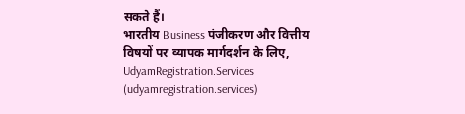सकते हैं।
भारतीय Business पंजीकरण और वित्तीय विषयों पर व्यापक मार्गदर्शन के लिए, UdyamRegistration.Services (udyamregistration.services)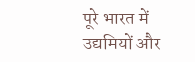पूरे भारत में उद्यमियों और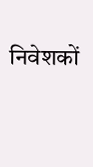निवेशकों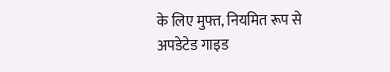के लिए मुफ्त, नियमित रूप से अपडेटेड गाइड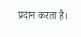प्रदान करता है।